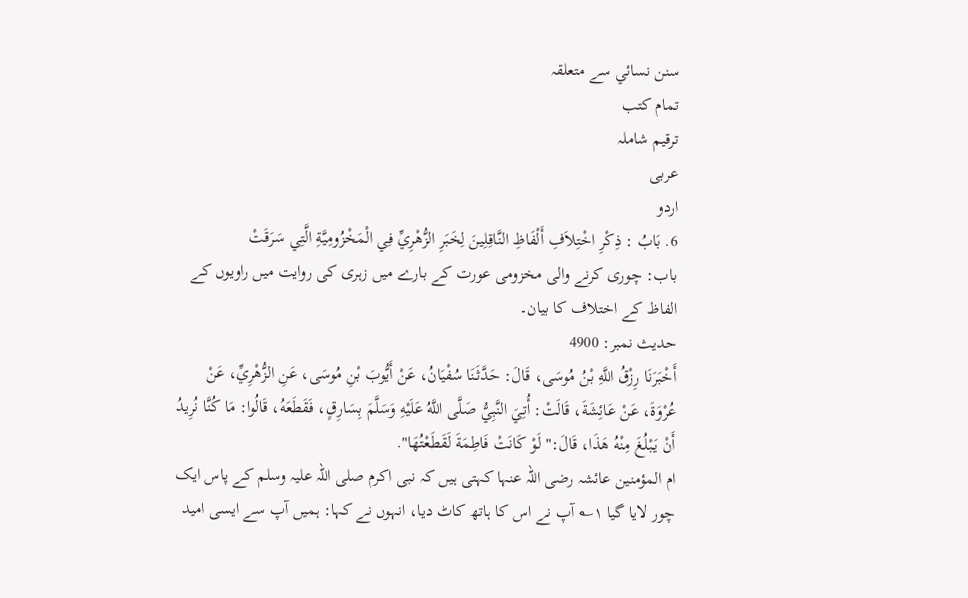سنن نسائي سے متعلقہ
تمام کتب
ترقیم شاملہ
عربی
اردو
6. بَابُ : ذِكْرِ اخْتِلاَفِ أَلْفَاظِ النَّاقِلِينَ لِخَبَرِ الزُّهْرِيِّ فِي الْمَخْزُومِيَّةِ الَّتِي سَرَقَتْ
باب: چوری کرنے والی مخزومی عورت کے بارے میں زہری کی روایت میں راویوں کے الفاظ کے اختلاف کا بیان۔
حدیث نمبر: 4900
أَخْبَرَنَا رِزْقُ اللَّهِ بْنُ مُوسَى، قَالَ: حَدَّثَنَا سُفْيَانُ، عَنْ أَيُّوبَ بْنِ مُوسَى، عَنِ الزُّهْرِيِّ، عَنْ عُرْوَةَ، عَنْ عَائِشَةَ، قَالَتْ: أُتِيَ النَّبِيُّ صَلَّى اللَّهُ عَلَيْهِ وَسَلَّمَ بِسَارِقٍ، فَقَطَعَهُ، قَالُوا: مَا كُنَّا نُرِيدُ أَنْ يَبْلُغَ مِنْهُ هَذَا، قَالَ:" لَوْ كَانَتْ فَاطِمَةَ لَقَطَعْتُهَا".
ام المؤمنین عائشہ رضی اللہ عنہا کہتی ہیں کہ نبی اکرم صلی اللہ علیہ وسلم کے پاس ایک چور لایا گیا ۱؎ آپ نے اس کا ہاتھ کاٹ دیا، انہوں نے کہا: ہمیں آپ سے ایسی امید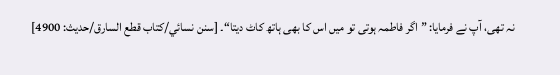نہ تھی، آپ نے فرمایا: ”اگر فاطمہ ہوتی تو میں اس کا بھی ہاتھ کاٹ دیتا“۔ [سنن نسائي/كتاب قطع السارق/حدیث: 4900]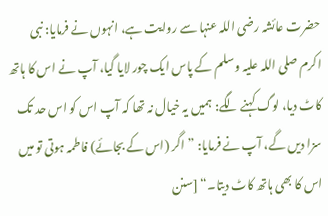حضرت عائشہ رضی اللہ عنہا سے روایت ہے، انہوں نے فرمایا: نبی اکرم صلی اللہ علیہ وسلم کے پاس ایک چور لایا گیا، آپ نے اس کا ہاتھ کاٹ دیا، لوگ کہنے لگے: ہمیں یہ خیال نہ تھا کہ آپ اس کو اس حد تک سزا دیں گے، آپ نے فرمایا: ”اگر (اس کے بجائے) فاطمہ ہوتی تو میں اس کا بھی ہاتھ کاٹ دیتا۔“ [سنن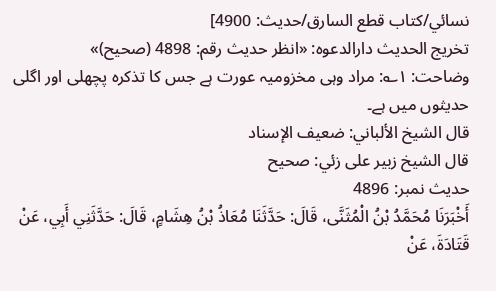نسائي/كتاب قطع السارق/حدیث: 4900]
تخریج الحدیث دارالدعوہ: «انظر حدیث رقم: 4898 (صحیح)»
وضاحت: ۱؎: مراد وہی مخزومیہ عورت ہے جس کا تذکرہ پچھلی اور اگلی حدیثوں میں ہے۔
قال الشيخ الألباني: ضعيف الإسناد
قال الشيخ زبير على زئي: صحيح
حدیث نمبر: 4896
أَخْبَرَنَا مُحَمَّدُ بْنُ الْمُثَنَّى، قَالَ: حَدَّثَنَا مُعَاذُ بْنُ هِشَامٍ، قَالَ: حَدَّثَنِي أَبِي، عَنْ قَتَادَةَ، عَنْ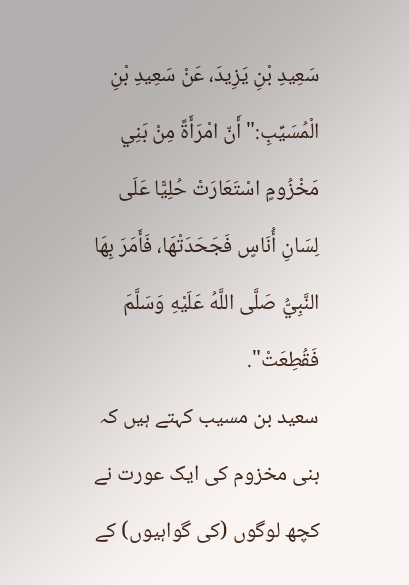سَعِيدِ بْنِ يَزِيدَ، عَنْ سَعِيدِ بْنِ الْمُسَيِّبِ:" أَنّ امْرَأَةً مِنْ بَنِي مَخْزُومٍ اسْتَعَارَتْ حُلِيًّا عَلَى لِسَانِ أُنَاسٍ فَجَحَدَتْهَا، فَأَمَرَ بِهَا النَّبِيُّ صَلَّى اللَّهُ عَلَيْهِ وَسَلَّمَ فَقُطِعَتْ".
سعید بن مسیب کہتے ہیں کہ بنی مخزوم کی ایک عورت نے کچھ لوگوں (کی گواہیوں) کے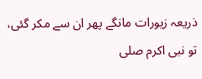ذریعہ زیورات مانگے پھر ان سے مکر گئی، تو نبی اکرم صلی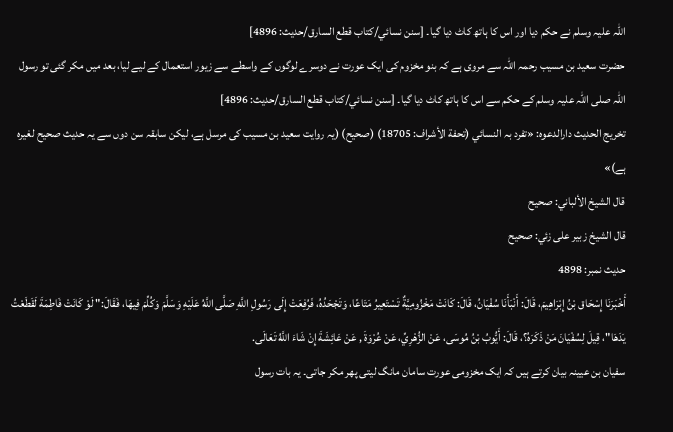اللہ علیہ وسلم نے حکم دیا اور اس کا ہاتھ کاٹ دیا گیا۔ [سنن نسائي/كتاب قطع السارق/حدیث: 4896]
حضرت سعید بن مسیب رحمہ اللہ سے مروی ہے کہ بنو مخزوم کی ایک عورت نے دوسرے لوگوں کے واسطے سے زیور استعمال کے لیے لیا، بعد میں مکر گئی تو رسول اللہ صلی اللہ علیہ وسلم کے حکم سے اس کا ہاتھ کاٹ دیا گیا۔ [سنن نسائي/كتاب قطع السارق/حدیث: 4896]
تخریج الحدیث دارالدعوہ: «تفرد بہ النسائي (تحفة الأشراف: 18705) (صحیح) (یہ روایت سعید بن مسیب کی مرسل ہے، لیکن سابقہ سن دوں سے یہ حدیث صحیح لغیرہ ہے)»
قال الشيخ الألباني: صحيح
قال الشيخ زبير على زئي: صحيح
حدیث نمبر: 4898
أَخْبَرَنَا إِسْحَاق بْنُ إِبْرَاهِيمَ، قَالَ: أَنْبَأَنَا سُفْيَانُ، قَالَ: كَانَتْ مَخْزُومِيَّةٌ تَسْتَعِيرُ مَتَاعًا، وَتَجْحَدُهُ، فَرُفِعَتْ إِلَى رَسُولِ اللَّهِ صَلَّى اللَّهُ عَلَيْهِ وَسَلَّمَ وَكُلِّمَ فِيهَا، فَقَالَ:" لَوْ كَانَتْ فَاطِمَةَ لَقَطَعْتُ يَدَهَا"، قِيلَ لِسُفْيَانَ مَنْ ذَكَرَهُ؟، قَالَ: أَيُّوبُ بْنُ مُوسَى، عَنْ الزُّهْرِيِّ، عَنْ عُرْوَةَ , عَنْ عَائِشَةَ إِنْ شَاءَ اللَّهُ تَعَالَى.
سفیان بن عیینہ بیان کرتے ہیں کہ ایک مخزومی عورت سامان مانگ لیتی پھر مکر جاتی۔ یہ بات رسول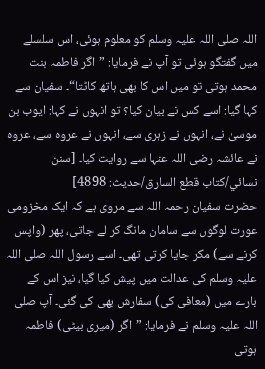اللہ صلی اللہ علیہ وسلم کو معلوم ہوئی، اس سلسلے میں گفتگو ہوئی تو آپ نے فرمایا: ”اگر فاطمہ بنت محمد ہوتی تو میں اس کا بھی ہاتھ کاٹتا“۔ سفیان سے کہا گیا: اسے کس نے بیان کیا؟ تو انہوں نے کہا: ایوب بن موسیٰ نے، انہوں نے زہری سے، انہوں نے عروہ سے، عروہ نے عائشہ رضی اللہ عنہا سے روایت کیا۔ [سنن نسائي/كتاب قطع السارق/حدیث: 4898]
حضرت سفیان رحمہ اللہ سے مروی ہے کہ ایک مخزومی عورت لوگوں سے سامان مانگ کر لے جاتی، پھر (واپس کرنے سے) مکر جایا کرتی تھی۔ اسے رسول اللہ صلی اللہ علیہ وسلم کی عدالت میں پیش کیا گیا، نیز اس کے بارے میں (معافی کی) سفارش بھی کی گئی۔ آپ صلی اللہ علیہ وسلم نے فرمایا: ”اگر (میری بیٹی) فاطمہ ہوتی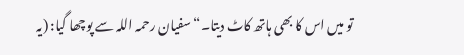تو میں اس کا بھی ہاتھ کاٹ دیتا۔“ سفیان رحمہ اللہ سے پوچھا گیا: (یہ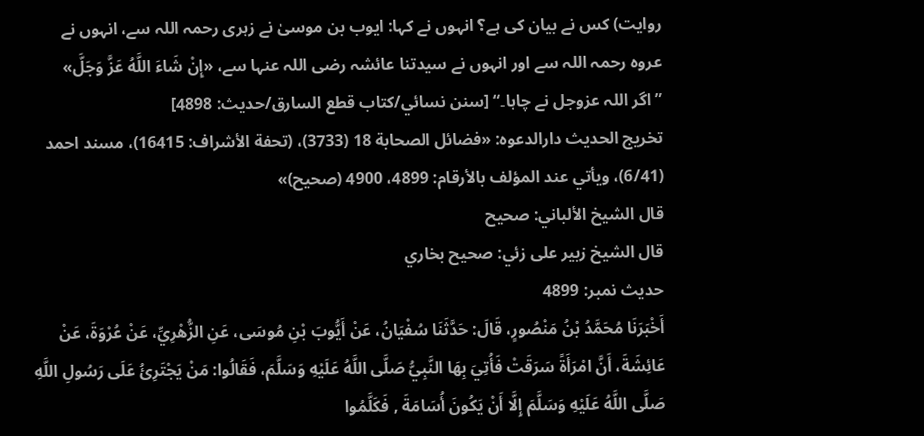روایت) کس نے بیان کی ہے؟ انہوں نے کہا: ایوب بن موسیٰ نے زہری رحمہ اللہ سے، انہوں نے عروہ رحمہ اللہ سے اور انہوں نے سیدتنا عائشہ رضی اللہ عنہا سے، «إِنْ شَاءَ اللَّهُ عَزَّ وَجَلَّ» ”اگر اللہ عزوجل نے چاہا۔“ [سنن نسائي/كتاب قطع السارق/حدیث: 4898]
تخریج الحدیث دارالدعوہ: «فضائل الصحابة 18 (3733)، (تحفة الأشراف: 16415)، مسند احمد (6/41)، ویأتي عند المؤلف بالأرقام: 4899، 4900 (صحیح)»
قال الشيخ الألباني: صحيح
قال الشيخ زبير على زئي: صحيح بخاري
حدیث نمبر: 4899
أَخْبَرَنَا مُحَمَّدُ بْنُ مَنْصُورٍ، قَالَ: حَدَّثَنَا سُفْيَانُ، عَنْ أَيُّوبَ بْنِ مُوسَى، عَنِ الزُّهْرِيِّ، عَنْ عُرْوَةَ، عَنْ عَائِشَةَ، أَنَّ امْرَأَةً سَرَقَتْ فَأُتِيَ بِهَا النَّبِيُّ صَلَّى اللَّهُ عَلَيْهِ وَسَلَّمَ، فَقَالُوا: مَنْ يَجْتَرِئُ عَلَى رَسُولِ اللَّهِ صَلَّى اللَّهُ عَلَيْهِ وَسَلَّمَ إِلَّا أَنْ يَكُونَ أُسَامَةَ , فَكَلَّمُوا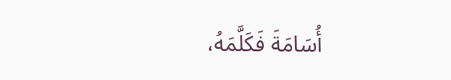أُسَامَةَ فَكَلَّمَهُ،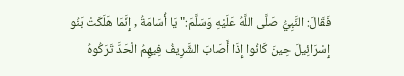فَقَالَ: النَّبِيُّ صَلَّى اللَّهُ عَلَيْهِ وَسَلَّمَ:" يَا أُسَامَةُ , إِنَّمَا هَلَكَتْ بَنُو إِسْرَائِيلَ حِينَ كَانُوا إِذَا أَصَابَ الشَّرِيفُ فِيهِمُ الْحَدَّ تَرَكُوهُ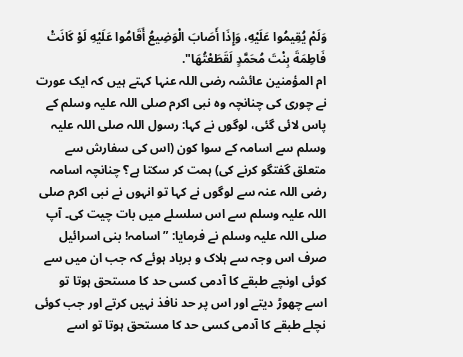وَلَمْ يُقِيمُوا عَلَيْهِ، وَإِذَا أَصَابَ الْوَضِيعُ أَقَامُوا عَلَيْهِ لَوْ كَانَتْ فَاطِمَةَ بِنْتَ مُحَمَّدٍ لَقَطَعْتُهَا".
ام المؤمنین عائشہ رضی اللہ عنہا کہتے ہیں کہ ایک عورت نے چوری کی چنانچہ وہ نبی اکرم صلی اللہ علیہ وسلم کے پاس لائی گئی، لوگوں نے کہا: رسول اللہ صلی اللہ علیہ وسلم سے اسامہ کے سوا کون (اس کی سفارش سے متعلق گفتگو کرنے کی) ہمت کر سکتا ہے؟ چنانچہ اسامہ رضی اللہ عنہ سے لوگوں نے کہا تو انہوں نے نبی اکرم صلی اللہ علیہ وسلم سے اس سلسلے میں بات چیت کی۔ آپ صلی اللہ علیہ وسلم نے فرمایا: ”اسامہ! بنی اسرائیل صرف اس وجہ سے ہلاک و برباد ہوئے کہ جب ان میں سے کوئی اونچے طبقے کا آدمی کسی حد کا مستحق ہوتا تو اسے چھوڑ دیتے اور اس پر حد نافذ نہیں کرتے اور جب کوئی نچلے طبقے کا آدمی کسی حد کا مستحق ہوتا تو اسے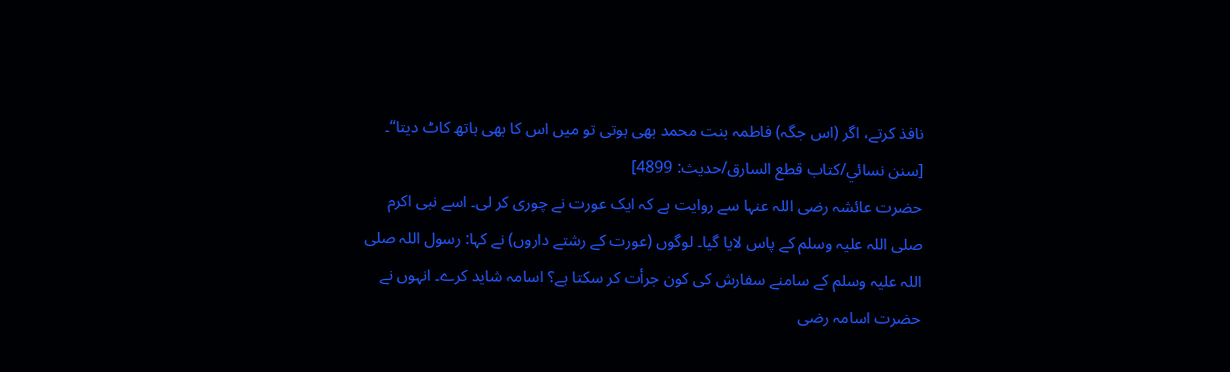نافذ کرتے، اگر (اس جگہ) فاطمہ بنت محمد بھی ہوتی تو میں اس کا بھی ہاتھ کاٹ دیتا“۔ [سنن نسائي/كتاب قطع السارق/حدیث: 4899]
حضرت عائشہ رضی اللہ عنہا سے روایت ہے کہ ایک عورت نے چوری کر لی۔ اسے نبی اکرم صلی اللہ علیہ وسلم کے پاس لایا گیا۔ لوگوں (عورت کے رشتے داروں) نے کہا: رسول اللہ صلی اللہ علیہ وسلم کے سامنے سفارش کی کون جرأت کر سکتا ہے؟ اسامہ شاید کرے۔ انہوں نے حضرت اسامہ رضی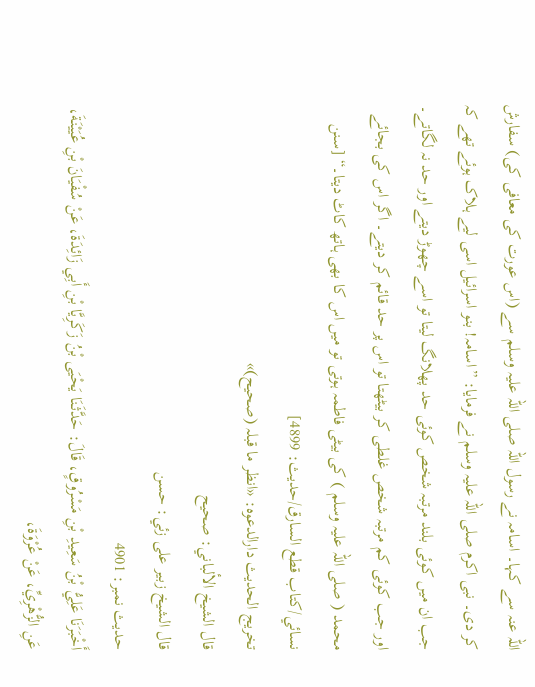اللہ عنہ سے کہا۔ اسامہ نے رسول اللہ صلی اللہ علیہ وسلم سے (اس عورت کی معافی کی) سفارش کر دی۔ نبی اکرم صلی اللہ علیہ وسلم نے فرمایا: ”اسامہ! بنو اسرائیل اسی لیے ہلاک ہوئے تھے کہ جب ان میں کوئی بلند مرتبہ شخص کوئی حد پھلانگ لیتا تو اسے چھوڑ دیتے اور حد نہ لگاتے۔ اور جب کوئی کم مرتبہ شخص غلطی کر بیٹھتا تو اس پر حد قائم کر دیتے۔ اگر اس کی بجائے محمد ( صلی اللہ علیہ وسلم ) کی بیٹی فاطمہ ہوتی تو میں اس کا بھی ہاتھ کاٹ دیتا۔“ [سنن نسائي/كتاب قطع السارق/حدیث: 4899]
تخریج الحدیث دارالدعوہ: «انظر ما قبلہ (صحیح)»
قال الشيخ الألباني: صحيح
قال الشيخ زبير على زئي: حسن
حدیث نمبر: 4901
أَخْبَرَنَا عَلِيُّ بْنُ سَعِيدِ بْنِ مَسْرُوقٍ، قَالَ: حَدَّثَنَا يَحْيَى بْنُ زَكَرِيَّا بْنِ أَبِي زَائِدَةَ، عَنْ سُفْيَانَ بْنِ عُيَيْنَةَ، عَنِ الزُّهْرِيِّ، عَنْ عُرْوَةَ،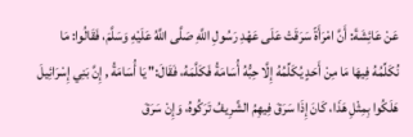عَنْ عَائِشَةَ: أَنَّ امْرَأَةً سَرَقَتْ عَلَى عَهْدِ رَسُولِ اللَّهِ صَلَّى اللَّهُ عَلَيْهِ وَسَلَّمَ، فَقَالُوا: مَا نُكَلِّمُهُ فِيهَا مَا مِنْ أَحَدٍ يُكَلِّمُهُ إِلَّا حِبُّهُ أُسَامَةُ فَكَلَّمَهُ، فَقَالَ:" يَا أُسَامَةُ , إِنَّ بَنِي إِسْرَائِيلَ هَلَكُوا بِمِثْلِ هَذَا، كَانَ إِذَا سَرَقَ فِيهِمُ الشَّرِيفُ تَرَكُوهُ، وَإِنْ سَرَقَ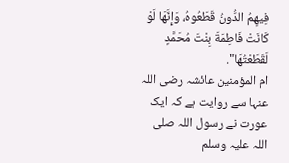فِيهِمُ الدُّونُ قَطَعُوهُ، وَإِنَّهَا لَوْ كَانَتْ فَاطِمَةَ بِنْتَ مُحَمَّدٍ لَقَطَعْتُهَا".
ام المؤمنین عائشہ رضی اللہ عنہا سے روایت ہے کہ ایک عورت نے رسول اللہ صلی اللہ علیہ وسلم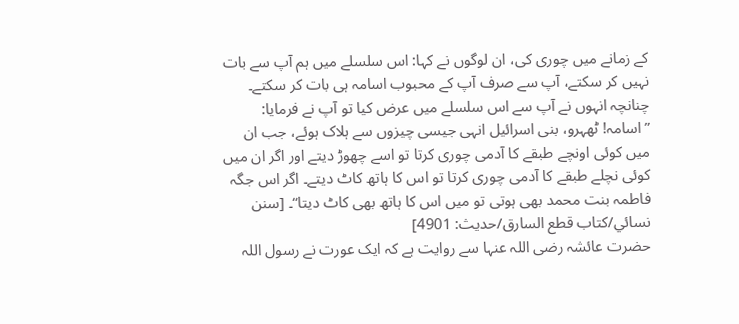کے زمانے میں چوری کی، ان لوگوں نے کہا: اس سلسلے میں ہم آپ سے بات نہیں کر سکتے، آپ سے صرف آپ کے محبوب اسامہ ہی بات کر سکتے۔ چنانچہ انہوں نے آپ سے اس سلسلے میں عرض کیا تو آپ نے فرمایا: ”اسامہ! ٹھہرو، بنی اسرائیل انہی جیسی چیزوں سے ہلاک ہوئے، جب ان میں کوئی اونچے طبقے کا آدمی چوری کرتا تو اسے چھوڑ دیتے اور اگر ان میں کوئی نچلے طبقے کا آدمی چوری کرتا تو اس کا ہاتھ کاٹ دیتے۔ اگر اس جگہ فاطمہ بنت محمد بھی ہوتی تو میں اس کا ہاتھ بھی کاٹ دیتا“۔ [سنن نسائي/كتاب قطع السارق/حدیث: 4901]
حضرت عائشہ رضی اللہ عنہا سے روایت ہے کہ ایک عورت نے رسول اللہ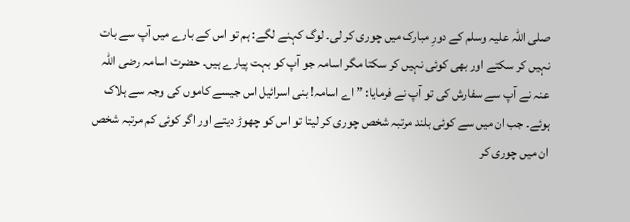صلی اللہ علیہ وسلم کے دورِ مبارک میں چوری کر لی۔ لوگ کہنے لگے: ہم تو اس کے بارے میں آپ سے بات نہیں کر سکتے اور بھی کوئی نہیں کر سکتا مگر اسامہ جو آپ کو بہت پیارے ہیں۔ حضرت اسامہ رضی اللہ عنہ نے آپ سے سفارش کی تو آپ نے فرمایا: ”اے اسامہ! بنی اسرائیل اس جیسے کاموں کی وجہ سے ہلاک ہوئے۔ جب ان میں سے کوئی بلند مرتبہ شخص چوری کر لیتا تو اس کو چھوڑ دیتے اور اگر کوئی کم مرتبہ شخص ان میں چوری کر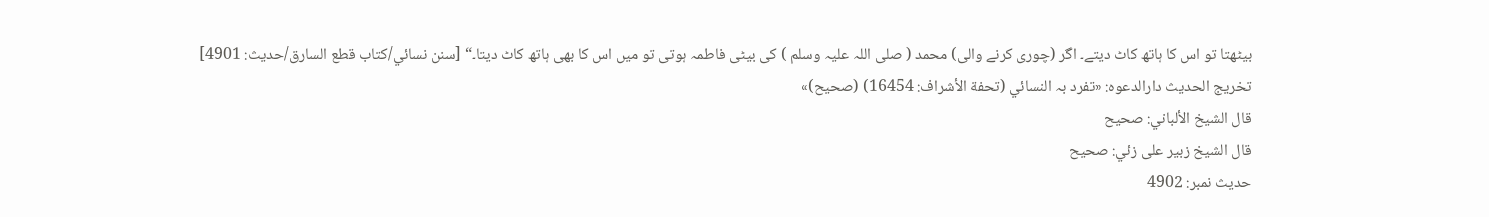بیٹھتا تو اس کا ہاتھ کاٹ دیتے۔ اگر (چوری کرنے والی) محمد ( صلی اللہ علیہ وسلم ) کی بیٹی فاطمہ ہوتی تو میں اس کا بھی ہاتھ کاٹ دیتا۔“ [سنن نسائي/كتاب قطع السارق/حدیث: 4901]
تخریج الحدیث دارالدعوہ: «تفرد بہ النسائي (تحفة الأشراف: 16454) (صحیح)»
قال الشيخ الألباني: صحيح
قال الشيخ زبير على زئي: صحيح
حدیث نمبر: 4902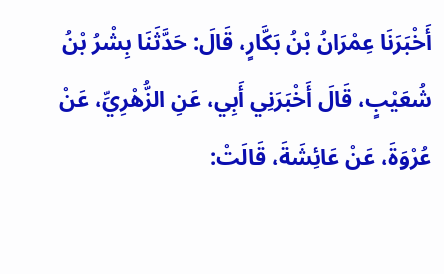أَخْبَرَنَا عِمْرَانُ بْنُ بَكَّارٍ، قَالَ: حَدَّثَنَا بِشْرُ بْنُ شُعَيْبٍ، قَالَ أَخْبَرَنِي أَبِي، عَنِ الزُّهْرِيِّ، عَنْ عُرْوَةَ، عَنْ عَائِشَةَ، قَالَتْ: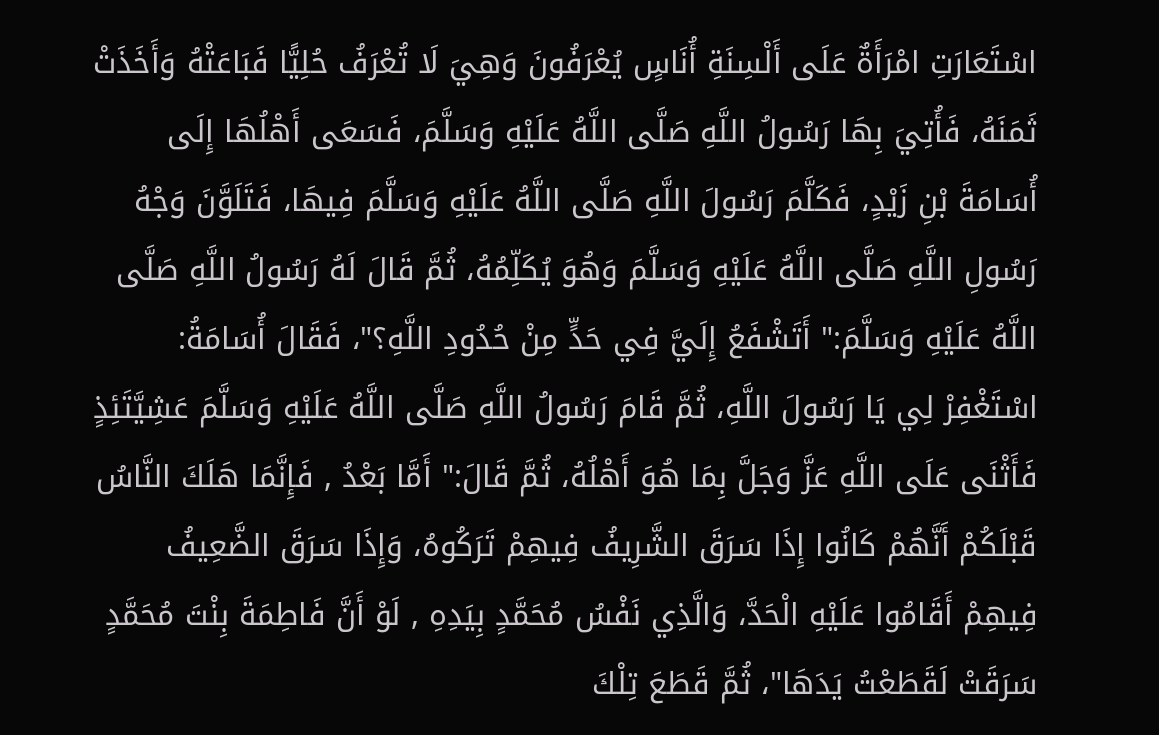اسْتَعَارَتِ امْرَأَةٌ عَلَى أَلْسِنَةِ أُنَاسٍ يُعْرَفُونَ وَهِيَ لَا تُعْرَفُ حُلِيًّا فَبَاعَتْهُ وَأَخَذَتْ ثَمَنَهُ، فَأُتِيَ بِهَا رَسُولُ اللَّهِ صَلَّى اللَّهُ عَلَيْهِ وَسَلَّمَ، فَسَعَى أَهْلُهَا إِلَى أُسَامَةَ بْنِ زَيْدٍ، فَكَلَّمَ رَسُولَ اللَّهِ صَلَّى اللَّهُ عَلَيْهِ وَسَلَّمَ فِيهَا، فَتَلَوَّنَ وَجْهُ رَسُولِ اللَّهِ صَلَّى اللَّهُ عَلَيْهِ وَسَلَّمَ وَهُوَ يُكَلِّمُهُ، ثُمَّ قَالَ لَهُ رَسُولُ اللَّهِ صَلَّى اللَّهُ عَلَيْهِ وَسَلَّمَ:" أَتَشْفَعُ إِلَيَّ فِي حَدٍّ مِنْ حُدُودِ اللَّهِ؟"، فَقَالَ أُسَامَةُ: اسْتَغْفِرْ لِي يَا رَسُولَ اللَّهِ، ثُمَّ قَامَ رَسُولُ اللَّهِ صَلَّى اللَّهُ عَلَيْهِ وَسَلَّمَ عَشِيَّتَئِذٍ فَأَثْنَى عَلَى اللَّهِ عَزَّ وَجَلَّ بِمَا هُوَ أَهْلُهُ، ثُمَّ قَالَ:" أَمَّا بَعْدُ , فَإِنَّمَا هَلَكَ النَّاسُ قَبْلَكُمْ أَنَّهُمْ كَانُوا إِذَا سَرَقَ الشَّرِيفُ فِيهِمْ تَرَكُوهُ، وَإِذَا سَرَقَ الضَّعِيفُ فِيهِمْ أَقَامُوا عَلَيْهِ الْحَدَّ، وَالَّذِي نَفْسُ مُحَمَّدٍ بِيَدِهِ , لَوْ أَنَّ فَاطِمَةَ بِنْتَ مُحَمَّدٍ سَرَقَتْ لَقَطَعْتُ يَدَهَا"، ثُمَّ قَطَعَ تِلْكَ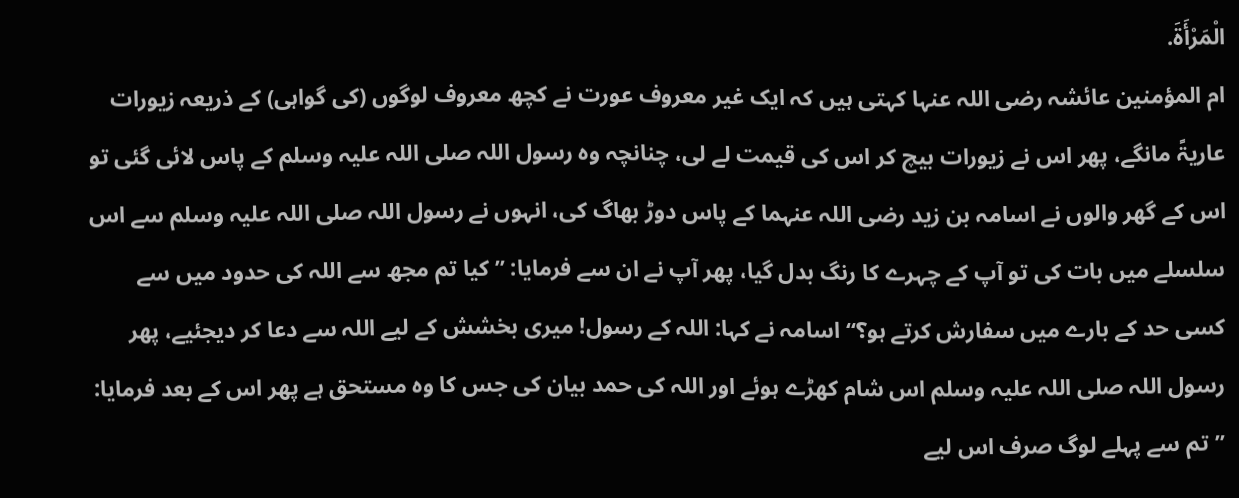الْمَرْأَةَ.
ام المؤمنین عائشہ رضی اللہ عنہا کہتی ہیں کہ ایک غیر معروف عورت نے کچھ معروف لوگوں (کی گواہی) کے ذریعہ زیورات عاریۃً مانگے، پھر اس نے زیورات بیچ کر اس کی قیمت لے لی، چنانچہ وہ رسول اللہ صلی اللہ علیہ وسلم کے پاس لائی گئی تو اس کے گھر والوں نے اسامہ بن زید رضی اللہ عنہما کے پاس دوڑ بھاگ کی، انہوں نے رسول اللہ صلی اللہ علیہ وسلم سے اس سلسلے میں بات کی تو آپ کے چہرے کا رنگ بدل گیا، پھر آپ نے ان سے فرمایا: ”کیا تم مجھ سے اللہ کی حدود میں سے کسی حد کے بارے میں سفارش کرتے ہو؟“ اسامہ نے کہا: اللہ کے رسول! میری بخشش کے لیے اللہ سے دعا کر دیجئیے، پھر رسول اللہ صلی اللہ علیہ وسلم اس شام کھڑے ہوئے اور اللہ کی حمد بیان کی جس کا وہ مستحق ہے پھر اس کے بعد فرمایا: ”تم سے پہلے لوگ صرف اس لیے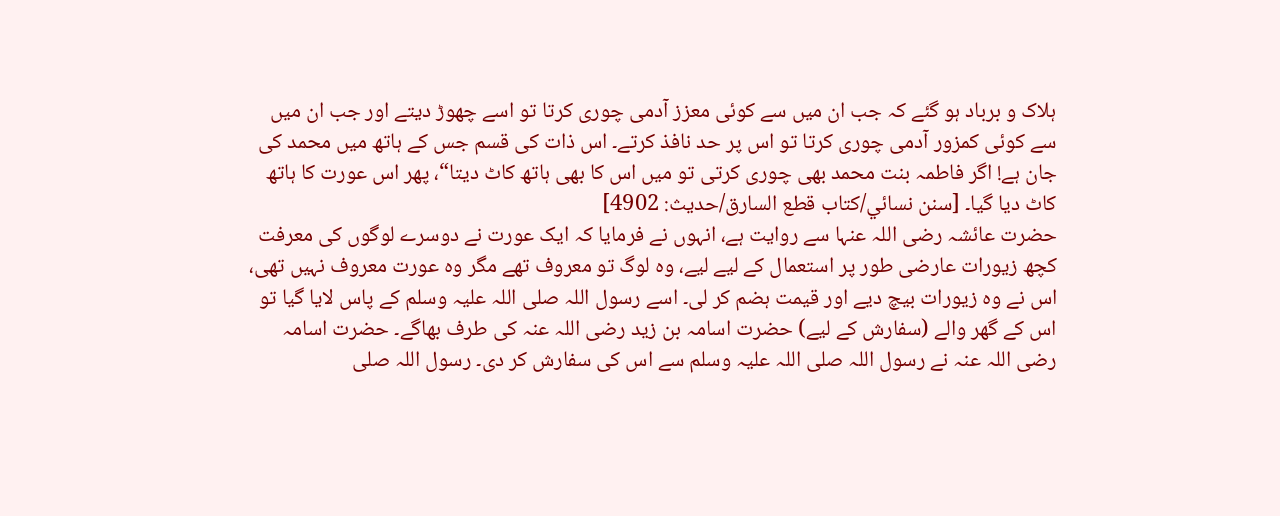ہلاک و برباد ہو گئے کہ جب ان میں سے کوئی معزز آدمی چوری کرتا تو اسے چھوڑ دیتے اور جب ان میں سے کوئی کمزور آدمی چوری کرتا تو اس پر حد نافذ کرتے۔ اس ذات کی قسم جس کے ہاتھ میں محمد کی جان ہے! اگر فاطمہ بنت محمد بھی چوری کرتی تو میں اس کا بھی ہاتھ کاٹ دیتا“، پھر اس عورت کا ہاتھ کاٹ دیا گیا۔ [سنن نسائي/كتاب قطع السارق/حدیث: 4902]
حضرت عائشہ رضی اللہ عنہا سے روایت ہے، انہوں نے فرمایا کہ ایک عورت نے دوسرے لوگوں کی معرفت کچھ زیورات عارضی طور پر استعمال کے لیے لیے، وہ لوگ تو معروف تھے مگر وہ عورت معروف نہیں تھی، اس نے وہ زیورات بیچ دیے اور قیمت ہضم کر لی۔ اسے رسول اللہ صلی اللہ علیہ وسلم کے پاس لایا گیا تو اس کے گھر والے (سفارش کے لیے) حضرت اسامہ بن زید رضی اللہ عنہ کی طرف بھاگے۔ حضرت اسامہ رضی اللہ عنہ نے رسول اللہ صلی اللہ علیہ وسلم سے اس کی سفارش کر دی۔ رسول اللہ صلی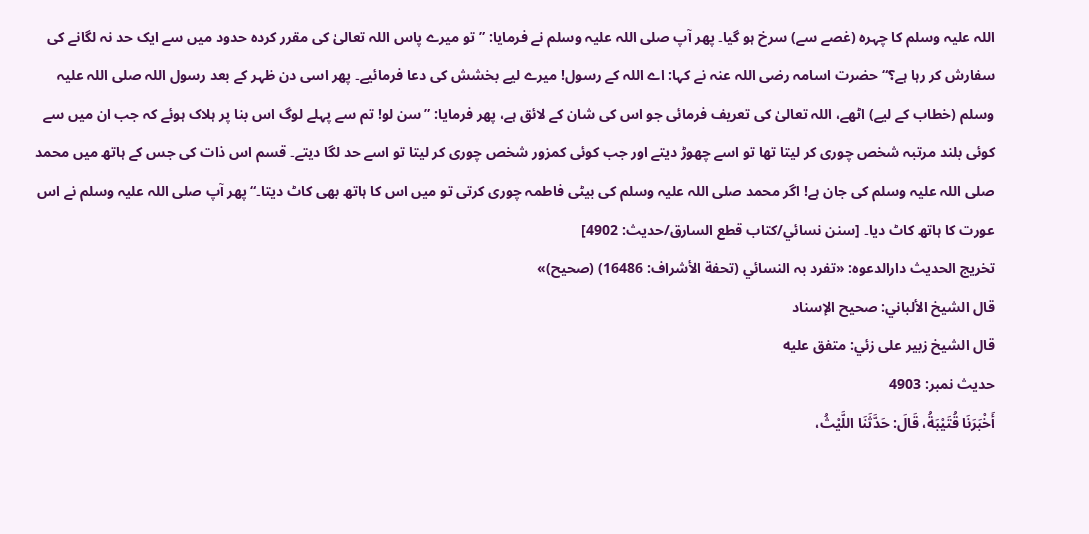اللہ علیہ وسلم کا چہرہ (غصے سے) سرخ ہو گیا۔ پھر آپ صلی اللہ علیہ وسلم نے فرمایا: ”تو میرے پاس اللہ تعالیٰ کی مقرر کردہ حدود میں سے ایک حد نہ لگانے کی سفارش کر رہا ہے؟“ حضرت اسامہ رضی اللہ عنہ نے کہا: اے اللہ کے رسول! میرے لیے بخشش کی دعا فرمائیے۔ پھر اسی دن ظہر کے بعد رسول اللہ صلی اللہ علیہ وسلم (خطاب کے لیے) اٹھے، اللہ تعالیٰ کی تعریف فرمائی جو اس کی شان کے لائق ہے، پھر فرمایا: ”سن لو! تم سے پہلے لوگ اس بنا پر ہلاک ہوئے کہ جب ان میں سے کوئی بلند مرتبہ شخص چوری کر لیتا تھا تو اسے چھوڑ دیتے اور جب کوئی کمزور شخص چوری کر لیتا تو اسے حد لگا دیتے۔ قسم اس ذات کی جس کے ہاتھ میں محمد صلی اللہ علیہ وسلم کی جان ہے! اگر محمد صلی اللہ علیہ وسلم کی بیٹی فاطمہ چوری کرتی تو میں اس کا ہاتھ بھی کاٹ دیتا۔“ پھر آپ صلی اللہ علیہ وسلم نے اس عورت کا ہاتھ کاٹ دیا۔ [سنن نسائي/كتاب قطع السارق/حدیث: 4902]
تخریج الحدیث دارالدعوہ: «تفرد بہ النسائي (تحفة الأشراف: 16486) (صحیح)»
قال الشيخ الألباني: صحيح الإسناد
قال الشيخ زبير على زئي: متفق عليه
حدیث نمبر: 4903
أَخْبَرَنَا قُتَيْبَةُ، قَالَ: حَدَّثَنَا اللَّيْثُ،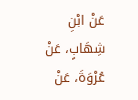عَنْ ابْنِ شِهَابٍ، عَنْ عُرْوَةَ، عَنْ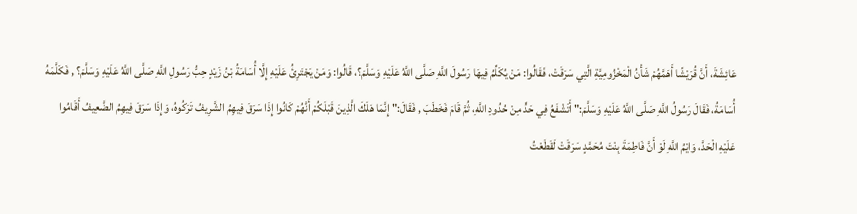عَائِشَةَ، أَنَّ قُرَيْشًا أَهَمَّهُمْ شَأْنُ الْمَخْزُومِيَّةِ الَّتِي سَرَقَتْ، فَقَالُوا: مَنْ يُكَلِّمُ فِيهَا رَسُولَ اللَّهِ صَلَّى اللَّهُ عَلَيْهِ وَسَلَّمَ؟، قَالُوا: وَمَنْ يَجْتَرِئُ عَلَيْهِ إِلَّا أُسَامَةُ بْنُ زَيْدٍ حِبُّ رَسُولِ اللَّهِ صَلَّى اللَّهُ عَلَيْهِ وَسَلَّمَ؟ , فَكَلَّمَهُ أُسَامَةُ، فَقَالَ رَسُولُ اللَّهِ صَلَّى اللَّهُ عَلَيْهِ وَسَلَّمَ:" أَتَشْفَعُ فِي حَدٍّ مِنْ حُدُودِ اللَّهِ، ثُمَّ قَامَ فَخَطَبَ , فَقَالَ:" إِنَّمَا هَلَكَ الَّذِينَ قَبْلَكُمْ أَنَّهُمْ كَانُوا إِذَا سَرَقَ فِيهِمُ الشَّرِيفُ تَرَكُوهُ، وَإِذَا سَرَقَ فِيهِمُ الضَّعِيفُ أَقَامُوا عَلَيْهِ الْحَدَّ، وَايْمُ اللَّهِ لَوْ أَنَّ فَاطِمَةَ بِنْتَ مُحَمَّدٍ سَرَقَتْ لَقَطَعْتُ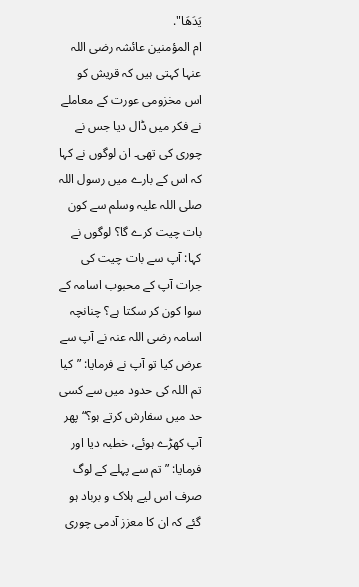يَدَهَا".
ام المؤمنین عائشہ رضی اللہ عنہا کہتی ہیں کہ قریش کو اس مخزومی عورت کے معاملے نے فکر میں ڈال دیا جس نے چوری کی تھی۔ ان لوگوں نے کہا کہ اس کے بارے میں رسول اللہ صلی اللہ علیہ وسلم سے کون بات چیت کرے گا؟ لوگوں نے کہا: آپ سے بات چیت کی جرات آپ کے محبوب اسامہ کے سوا کون کر سکتا ہے؟ چنانچہ اسامہ رضی اللہ عنہ نے آپ سے عرض کیا تو آپ نے فرمایا: ”کیا تم اللہ کی حدود میں سے کسی حد میں سفارش کرتے ہو؟“ پھر آپ کھڑے ہوئے، خطبہ دیا اور فرمایا: ”تم سے پہلے کے لوگ صرف اس لیے ہلاک و برباد ہو گئے کہ ان کا معزز آدمی چوری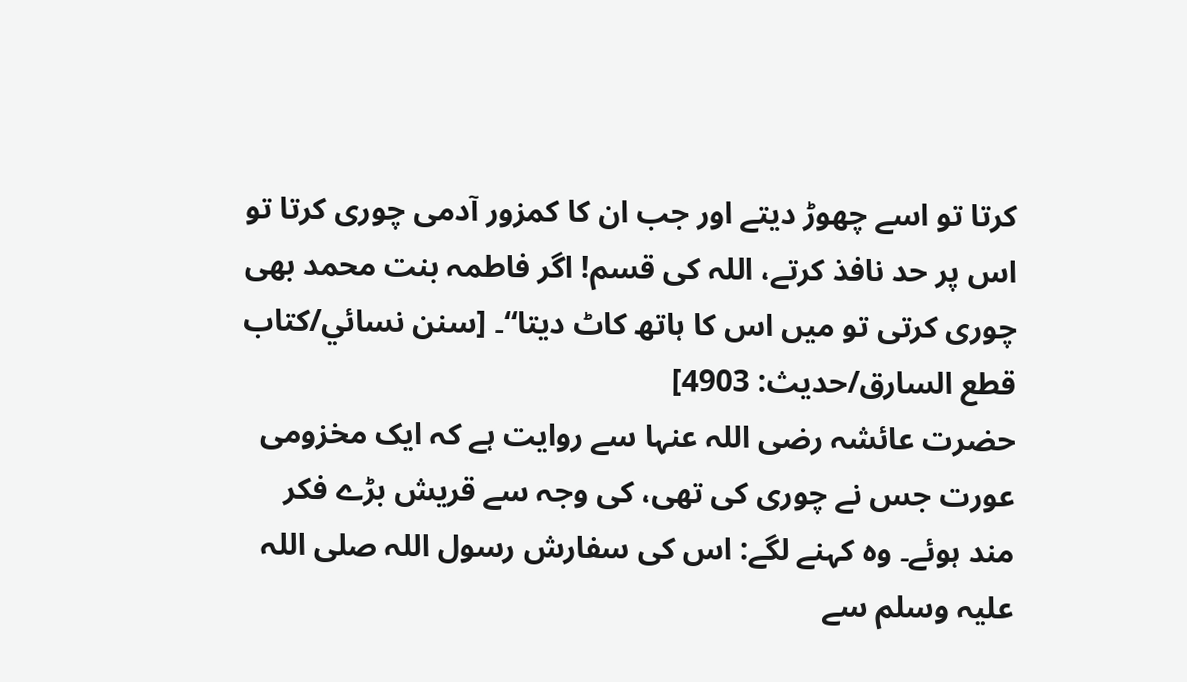کرتا تو اسے چھوڑ دیتے اور جب ان کا کمزور آدمی چوری کرتا تو اس پر حد نافذ کرتے، اللہ کی قسم! اگر فاطمہ بنت محمد بھی چوری کرتی تو میں اس کا ہاتھ کاٹ دیتا“۔ [سنن نسائي/كتاب قطع السارق/حدیث: 4903]
حضرت عائشہ رضی اللہ عنہا سے روایت ہے کہ ایک مخزومی عورت جس نے چوری کی تھی، کی وجہ سے قریش بڑے فکر مند ہوئے۔ وہ کہنے لگے: اس کی سفارش رسول اللہ صلی اللہ علیہ وسلم سے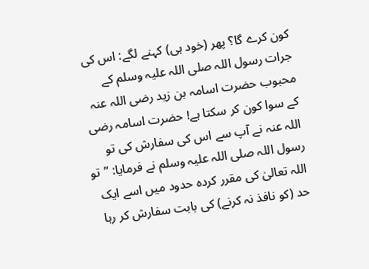کون کرے گا؟ پھر (خود ہی) کہنے لگے: اس کی جرات رسول اللہ صلی اللہ علیہ وسلم کے محبوب حضرت اسامہ بن زید رضی اللہ عنہ کے سوا کون کر سکتا ہے! حضرت اسامہ رضی اللہ عنہ نے آپ سے اس کی سفارش کی تو رسول اللہ صلی اللہ علیہ وسلم نے فرمایا: ”تو اللہ تعالیٰ کی مقرر کردہ حدود میں اسے ایک حد (کو نافذ نہ کرنے) کی بابت سفارش کر رہا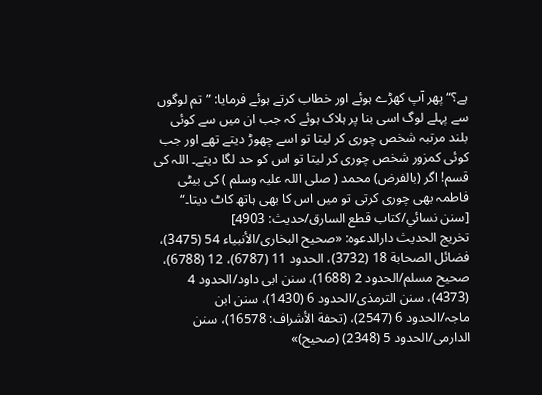ہے؟“ پھر آپ کھڑے ہوئے اور خطاب کرتے ہوئے فرمایا: ”تم لوگوں سے پہلے لوگ اسی بنا پر ہلاک ہوئے کہ جب ان میں سے کوئی بلند مرتبہ شخص چوری کر لیتا تو اسے چھوڑ دیتے تھے اور جب کوئی کمزور شخص چوری کر لیتا تو اس کو حد لگا دیتے۔ اللہ کی قسم! اگر (بالفرض) محمد ( صلی اللہ علیہ وسلم ) کی بیٹی فاطمہ بھی چوری کرتی تو میں اس کا بھی ہاتھ کاٹ دیتا۔“ [سنن نسائي/كتاب قطع السارق/حدیث: 4903]
تخریج الحدیث دارالدعوہ: «صحیح البخاری/الأنبیاء 54 (3475)، فضائل الصحابة 18 (3732)، الحدود 11 (6787)، 12 (6788)، صحیح مسلم/الحدود 2 (1688)، سنن ابی داود/الحدود 4 (4373)، سنن الترمذی/الحدود 6 (1430)، سنن ابن ماجہ/الحدود 6 (2547)، (تحفة الأشراف: 16578)، سنن الدارمی/الحدود 5 (2348) (صحیح)»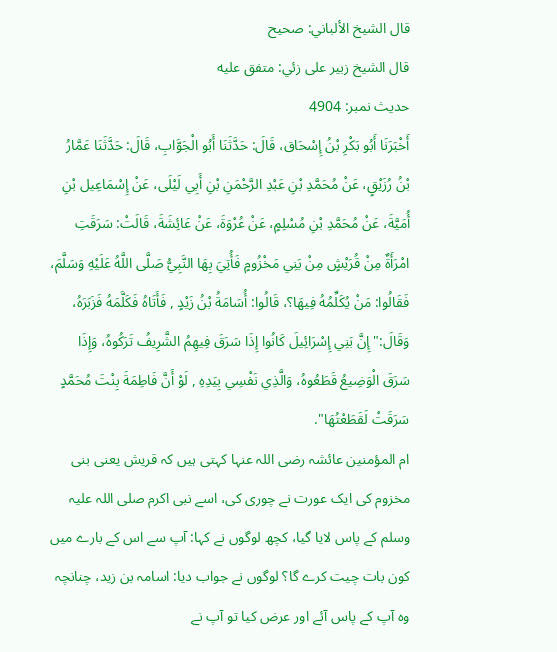قال الشيخ الألباني: صحيح
قال الشيخ زبير على زئي: متفق عليه
حدیث نمبر: 4904
أَخْبَرَنَا أَبُو بَكْرِ بْنُ إِسْحَاق، قَالَ: حَدَّثَنَا أَبُو الْجَوَّابِ، قَالَ: حَدَّثَنَا عَمَّارُ بْنُ رُزَيْقٍ، عَنْ مُحَمَّدِ بْنِ عَبْدِ الرَّحْمَنِ بْنِ أَبِي لَيْلَى، عَنْ إِسْمَاعِيل بْنِ أُمَيَّةَ، عَنْ مُحَمَّدِ بْنِ مُسْلِمٍ، عَنْ عُرْوَةَ، عَنْ عَائِشَةَ، قَالَتْ: سَرَقَتِ امْرَأَةٌ مِنْ قُرَيْشٍ مِنْ بَنِي مَخْزُومٍ فَأُتِيَ بِهَا النَّبِيُّ صَلَّى اللَّهُ عَلَيْهِ وَسَلَّمَ، فَقَالُوا: مَنْ يُكَلِّمُهُ فِيهَا؟، قَالُوا: أُسَامَةُ بْنُ زَيْدٍ , فَأَتَاهُ فَكَلَّمَهُ فَزَبَرَهُ، وَقَالَ:" إِنَّ بَنِي إِسْرَائِيلَ كَانُوا إِذَا سَرَقَ فِيهِمُ الشَّرِيفُ تَرَكُوهُ، وَإِذَا سَرَقَ الْوَضِيعُ قَطَعُوهُ، وَالَّذِي نَفْسِي بِيَدِهِ , لَوْ أَنَّ فَاطِمَةَ بِنْتَ مُحَمَّدٍ سَرَقَتْ لَقَطَعْتُهَا".
ام المؤمنین عائشہ رضی اللہ عنہا کہتی ہیں کہ قریش یعنی بنی مخزوم کی ایک عورت نے چوری کی، اسے نبی اکرم صلی اللہ علیہ وسلم کے پاس لایا گیا، کچھ لوگوں نے کہا: آپ سے اس کے بارے میں کون بات چیت کرے گا؟ لوگوں نے جواب دیا: اسامہ بن زید، چنانچہ وہ آپ کے پاس آئے اور عرض کیا تو آپ نے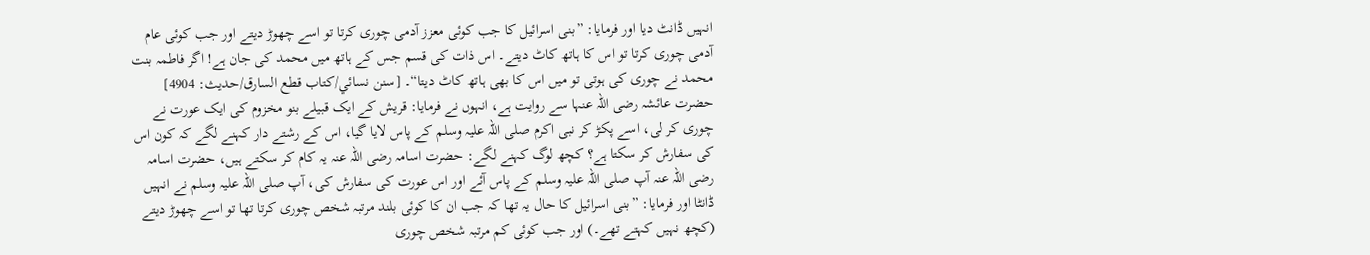انہیں ڈانٹ دیا اور فرمایا: ”بنی اسرائیل کا جب کوئی معزز آدمی چوری کرتا تو اسے چھوڑ دیتے اور جب کوئی عام آدمی چوری کرتا تو اس کا ہاتھ کاٹ دیتے۔ اس ذات کی قسم جس کے ہاتھ میں محمد کی جان ہے! اگر فاطمہ بنت محمد نے چوری کی ہوتی تو میں اس کا بھی ہاتھ کاٹ دیتا“۔ [سنن نسائي/كتاب قطع السارق/حدیث: 4904]
حضرت عائشہ رضی اللہ عنہا سے روایت ہے، انہوں نے فرمایا: قریش کے ایک قبیلے بنو مخزوم کی ایک عورت نے چوری کر لی، اسے پکڑ کر نبی اکرم صلی اللہ علیہ وسلم کے پاس لایا گیا، اس کے رشتے دار کہنے لگے کہ کون اس کی سفارش کر سکتا ہے؟ کچھ لوگ کہنے لگے: حضرت اسامہ رضی اللہ عنہ یہ کام کر سکتے ہیں، حضرت اسامہ رضی اللہ عنہ آپ صلی اللہ علیہ وسلم کے پاس آئے اور اس عورت کی سفارش کی، آپ صلی اللہ علیہ وسلم نے انہیں ڈانٹا اور فرمایا: ”بنی اسرائیل کا حال یہ تھا کہ جب ان کا کوئی بلند مرتبہ شخص چوری کرتا تھا تو اسے چھوڑ دیتے (کچھ نہیں کہتے تھے۔) اور جب کوئی کم مرتبہ شخص چوری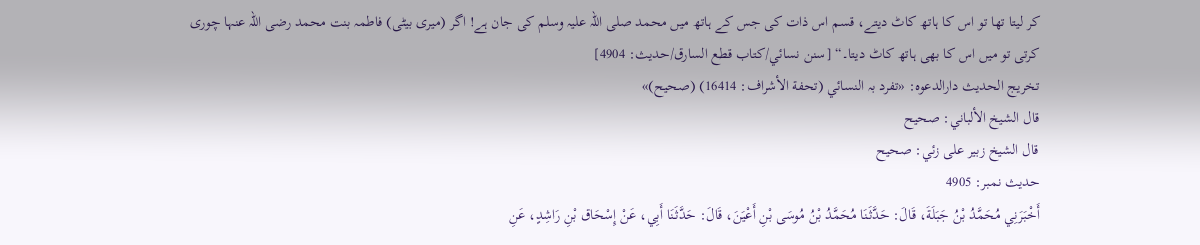کر لیتا تھا تو اس کا ہاتھ کاٹ دیتے، قسم اس ذات کی جس کے ہاتھ میں محمد صلی اللہ علیہ وسلم کی جان ہے! اگر (میری بیٹی) فاطمہ بنت محمد رضی اللہ عنہا چوری کرتی تو میں اس کا بھی ہاتھ کاٹ دیتا۔“ [سنن نسائي/كتاب قطع السارق/حدیث: 4904]
تخریج الحدیث دارالدعوہ: «تفرد بہ النسائي (تحفة الأشراف: 16414) (صحیح)»
قال الشيخ الألباني: صحيح
قال الشيخ زبير على زئي: صحيح
حدیث نمبر: 4905
أَخْبَرَنِي مُحَمَّدُ بْنُ جَبَلَةَ، قَالَ: حَدَّثَنَا مُحَمَّدُ بْنُ مُوسَى بْنِ أَعْيَنَ، قَالَ: حَدَّثَنَا أَبِي، عَنْ إِسْحَاق بْنِ رَاشِدٍ، عَنِ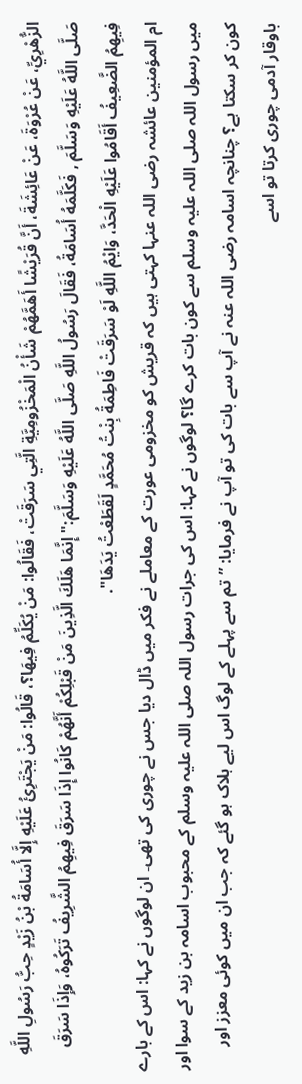الزُّهْرِيِّ، عَنْ عُرْوَةَ، عَنْ عَائِشَةَ، أَنَّ قُرَيْشًا أَهَمَّهُمْ شَأْنُ الْمَخْزُومِيَّةِ الَّتِي سَرَقَتْ، فَقَالُوا: مَنْ يُكَلِّمُ فِيهَا؟، قَالُوا: مَنْ يَجْتَرِئُ عَلَيْهِ إِلَّا أُسَامَةُ بْنُ زَيْدٍ حِبُّ رَسُولِ اللَّهِ صَلَّى اللَّهُ عَلَيْهِ وَسَلَّمَ , فَكَلَّمَهُ أُسَامَةُ، فَقَالَ رَسُولُ اللَّهِ صَلَّى اللَّهُ عَلَيْهِ وَسَلَّمَ:" إِنَّمَا هَلَكَ الَّذِينَ مَنْ قَبْلِكُمْ أَنَّهُمْ كَانُوا إِذَا سَرَقَ فِيهِمُ الشَّرِيفُ تَرَكُوهُ، وَإِذَا سَرَقَ فِيهِمُ الضَّعِيفُ أَقَامُوا عَلَيْهِ الْحَدَّ، وَايْمُ اللَّهِ لَوْ سَرَقَتْ فَاطِمَةُ بِنْتُ مُحَمَّدٍ لَقَطَعْتُ يَدَهَا".
ام المؤمنین عائشہ رضی اللہ عنہا کہتی ہیں کہ قریش کو مخزومی عورت کے معاملے نے فکر میں ڈال دیا جس نے چوری کی تھی۔ ان لوگوں نے کہا: اس کے بارے میں رسول اللہ صلی اللہ علیہ وسلم سے کون بات کرے گا؟ لوگوں نے کہا: اس کی جرات رسول اللہ صلی اللہ علیہ وسلم کے محبوب اسامہ بن زید کے سوا اور کون کر سکتا ہے؟ چنانچہ اسامہ رضی اللہ عنہ نے آپ سے بات کی تو آپ نے فرمایا: ”تم سے پہلے کے لوگ اس لیے ہلاک ہو گئے کہ جب ان میں کوئی معزز اور باوقار آدمی چوری کرتا تو اسے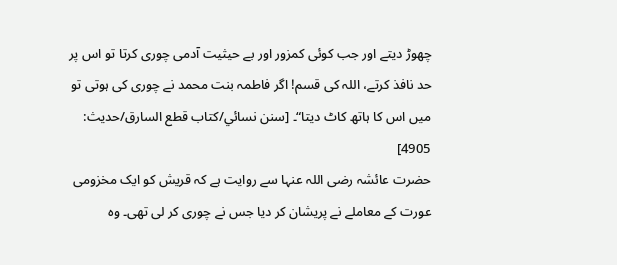چھوڑ دیتے اور جب کوئی کمزور اور بے حیثیت آدمی چوری کرتا تو اس پر حد نافذ کرتے، اللہ کی قسم! اگر فاطمہ بنت محمد نے چوری کی ہوتی تو میں اس کا ہاتھ کاٹ دیتا“۔ [سنن نسائي/كتاب قطع السارق/حدیث: 4905]
حضرت عائشہ رضی اللہ عنہا سے روایت ہے کہ قریش کو ایک مخزومی عورت کے معاملے نے پریشان کر دیا جس نے چوری کر لی تھی۔ وہ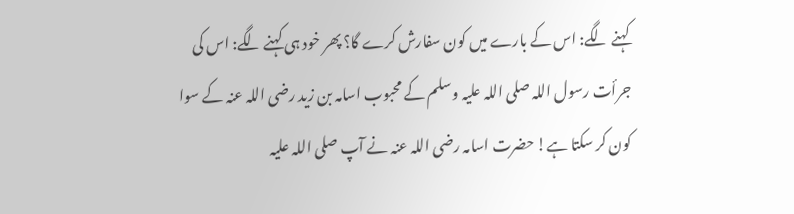کہنے لگے: اس کے بارے میں کون سفارش کرے گا؟ پھر خود ہی کہنے لگے: اس کی جرأت رسول اللہ صلی اللہ علیہ وسلم کے محبوب اسامہ بن زید رضی اللہ عنہ کے سوا کون کر سکتا ہے! حضرت اسامہ رضی اللہ عنہ نے آپ صلی اللہ علیہ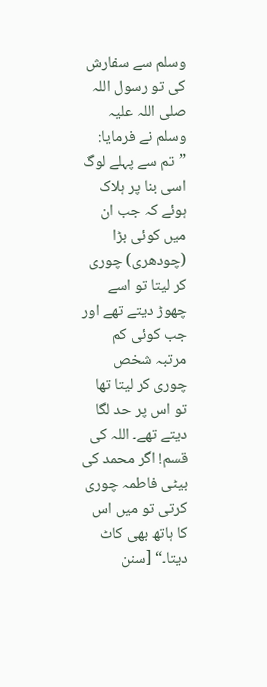وسلم سے سفارش کی تو رسول اللہ صلی اللہ علیہ وسلم نے فرمایا: ”تم سے پہلے لوگ اسی بنا پر ہلاک ہوئے کہ جب ان میں کوئی بڑا (چودھری) چوری کر لیتا تو اسے چھوڑ دیتے تھے اور جب کوئی کم مرتبہ شخص چوری کر لیتا تھا تو اس پر حد لگا دیتے تھے۔ اللہ کی قسم! اگر محمد کی بیٹی فاطمہ چوری کرتی تو میں اس کا ہاتھ بھی کاٹ دیتا۔“ [سنن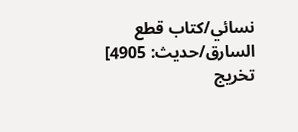نسائي/كتاب قطع السارق/حدیث: 4905]
تخریج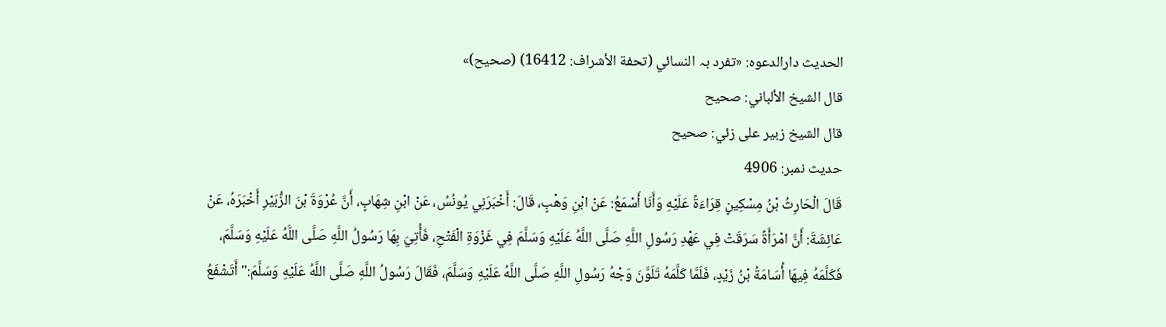الحدیث دارالدعوہ: «تفرد بہ النسائي (تحفة الأشراف: 16412) (صحیح)»
قال الشيخ الألباني: صحيح
قال الشيخ زبير على زئي: صحيح
حدیث نمبر: 4906
قَالَ الْحَارِثُ بْنُ مِسْكِينٍ قِرَاءَةً عَلَيْهِ وَأَنَا أَسْمَعُ: عَنْ ابْنِ وَهْبٍ، قَالَ: أَخْبَرَنِي يُونُسُ، عَنْ ابْنِ شِهَابٍ، أَنَّ عُرْوَةَ بْنَ الزُّبَيْرِ أَخْبَرَهُ، عَنْ عَائِشَةَ: أَنَّ امْرَأَةً سَرَقَتْ فِي عَهْدِ رَسُولِ اللَّهِ صَلَّى اللَّهُ عَلَيْهِ وَسَلَّمَ فِي غَزْوَةِ الْفَتْحِ، فَأُتِيَ بِهَا رَسُولُ اللَّهِ صَلَّى اللَّهُ عَلَيْهِ وَسَلَّمَ، فَكَلَّمَهُ فِيهَا أُسَامَةُ بْنُ زَيْدٍ، فَلَمَّا كَلَّمَهُ تَلَوَّنَ وَجْهُ رَسُولِ اللَّهِ صَلَّى اللَّهُ عَلَيْهِ وَسَلَّمَ، فَقَالَ رَسُولُ اللَّهِ صَلَّى اللَّهُ عَلَيْهِ وَسَلَّمَ:" أَتَشْفَعُ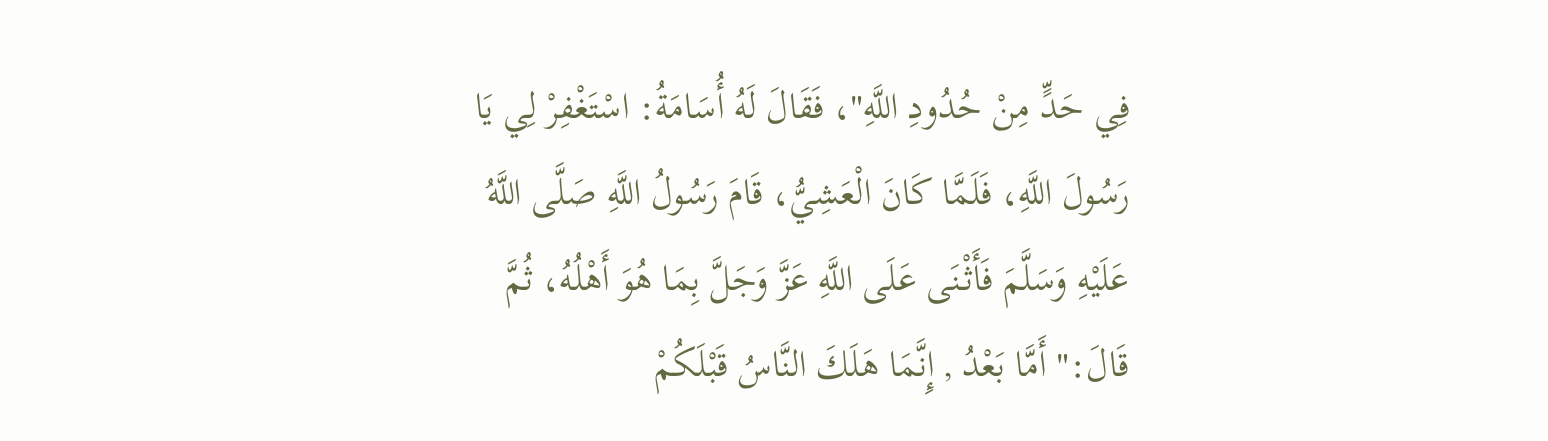فِي حَدٍّ مِنْ حُدُودِ اللَّهِ"، فَقَالَ لَهُ أُسَامَةُ: اسْتَغْفِرْ لِي يَا رَسُولَ اللَّهِ، فَلَمَّا كَانَ الْعَشِيُّ، قَامَ رَسُولُ اللَّهِ صَلَّى اللَّهُ عَلَيْهِ وَسَلَّمَ فَأَثْنَى عَلَى اللَّهِ عَزَّ وَجَلَّ بِمَا هُوَ أَهْلُهُ، ثُمَّ قَالَ:" أَمَّا بَعْدُ , إِنَّمَا هَلَكَ النَّاسُ قَبْلَكُمْ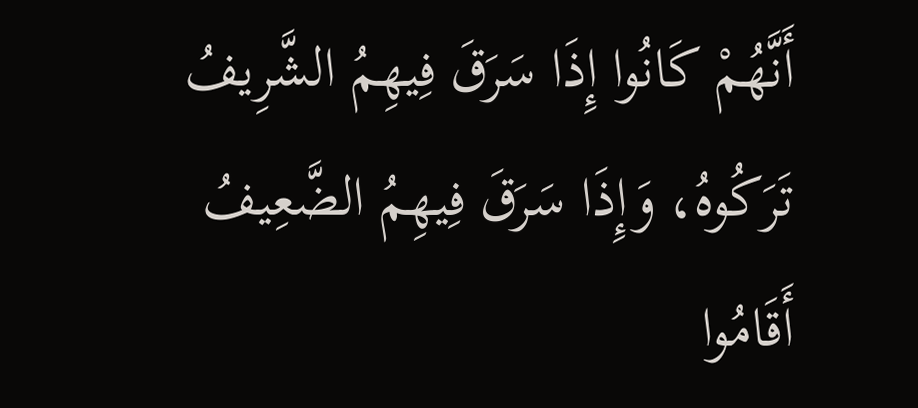أَنَّهُمْ كَانُوا إِذَا سَرَقَ فِيهِمُ الشَّرِيفُ تَرَكُوهُ، وَإِذَا سَرَقَ فِيهِمُ الضَّعِيفُ أَقَامُوا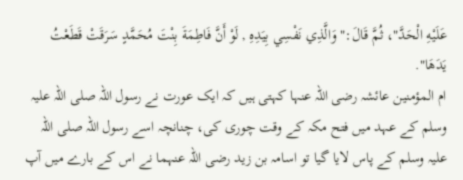عَلَيْهِ الْحَدَّ"، ثُمَّ قَالَ:" وَالَّذِي نَفْسِي بِيَدِهِ , لَوْ أَنَّ فَاطِمَةَ بِنْتَ مُحَمَّدٍ سَرَقَتْ قَطَعْتُ يَدَهَا".
ام المؤمنین عائشہ رضی اللہ عنہا کہتی ہیں کہ ایک عورت نے رسول اللہ صلی اللہ علیہ وسلم کے عہد میں فتح مکہ کے وقت چوری کی، چنانچہ اسے رسول اللہ صلی اللہ علیہ وسلم کے پاس لایا گیا تو اسامہ بن زید رضی اللہ عنہما نے اس کے بارے میں آپ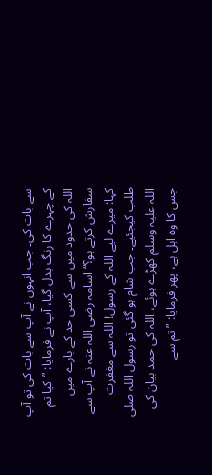سے بات کی۔ جب انہوں نے آپ سے بات کی تو آپ کے چہرے کا رنگ بدل گیا، آپ نے فرمایا: ”کیا تم اللہ کی حدود میں سے کسی حد کے بارے میں سفارش کرتے ہو؟“ اسامہ رضی اللہ عنہ نے آپ سے کہا: میرے لیے اللہ کے رسول! اللہ سے مغفرت طلب کیجئیے۔ جب شام ہو گئی تو رسول اللہ صلی اللہ علیہ وسلم کھڑے ہوئے، اللہ کی حمد بیان کی جس کا وہ اہل ہے، پھر فرمایا: ”تم سے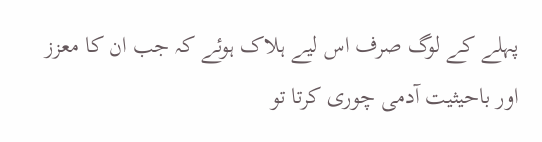پہلے کے لوگ صرف اس لیے ہلاک ہوئے کہ جب ان کا معزز اور باحیثیت آدمی چوری کرتا تو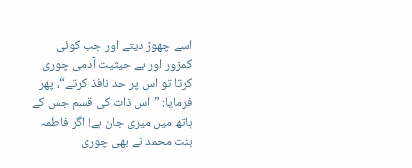اسے چھوڑ دیتے اور جب کوئی کمزور اور بے حیثیت آدمی چوری کرتا تو اس پر حد نافذ کرتے“، پھر فرمایا: ”اس ذات کی قسم جس کے ہاتھ میں میری جان ہے! اگر فاطمہ بنت محمد نے بھی چوری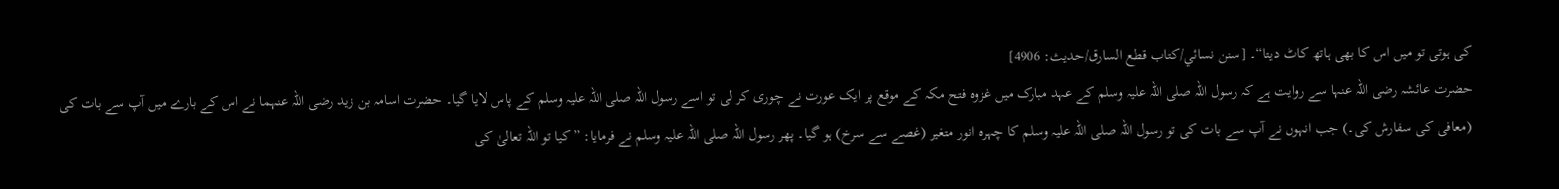کی ہوتی تو میں اس کا بھی ہاتھ کاٹ دیتا“۔ [سنن نسائي/كتاب قطع السارق/حدیث: 4906]
حضرت عائشہ رضی اللہ عنہا سے روایت ہے کہ رسول اللہ صلی اللہ علیہ وسلم کے عہد مبارک میں غزوہ فتح مکہ کے موقع پر ایک عورت نے چوری کر لی تو اسے رسول اللہ صلی اللہ علیہ وسلم کے پاس لایا گیا۔ حضرت اسامہ بن زید رضی اللہ عنہما نے اس کے بارے میں آپ سے بات کی (معافی کی سفارش کی۔) جب انہوں نے آپ سے بات کی تو رسول اللہ صلی اللہ علیہ وسلم کا چہرہ انور متغیر (غصے سے سرخ) ہو گیا۔ پھر رسول اللہ صلی اللہ علیہ وسلم نے فرمایا: ”کیا تو اللہ تعالیٰ کی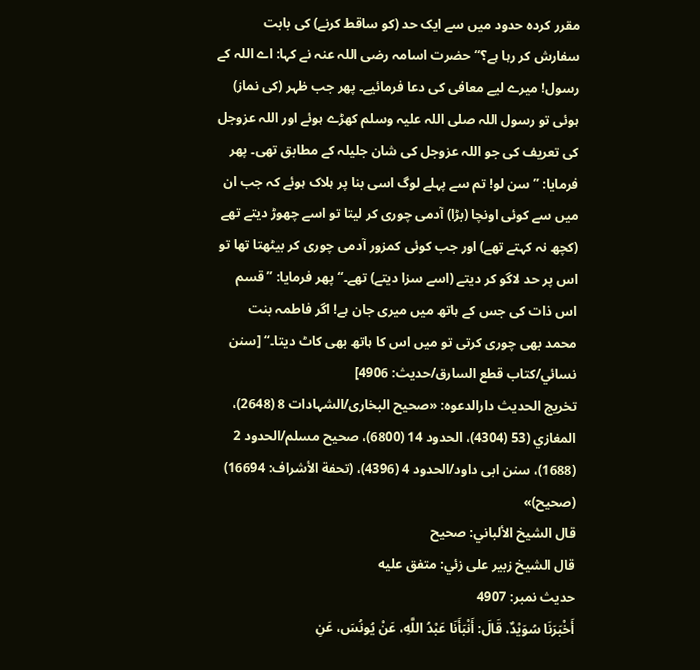مقرر کردہ حدود میں سے ایک حد (کو ساقط کرنے) کی بابت سفارش کر رہا ہے؟“ حضرت اسامہ رضی اللہ عنہ نے کہا: اے اللہ کے رسول! میرے لیے معافی کی دعا فرمائیے۔ پھر جب ظہر (کی نماز) ہوئی تو رسول اللہ صلی اللہ علیہ وسلم کھڑے ہوئے اور اللہ عزوجل کی تعریف کی جو اللہ عزوجل کی شان جلیلہ کے مطابق تھی۔ پھر فرمایا: ”سن لو! تم سے پہلے لوگ اسی بنا پر ہلاک ہوئے کہ جب ان میں سے کوئی اونچا (بڑا) آدمی چوری کر لیتا تو اسے چھوڑ دیتے تھے (کچھ نہ کہتے تھے) اور جب کوئی کمزور آدمی چوری کر بیٹھتا تھا تو اس پر حد لاگو کر دیتے (اسے سزا دیتے) تھے۔“ پھر فرمایا: ”قسم اس ذات کی جس کے ہاتھ میں میری جان ہے! اگر فاطمہ بنت محمد بھی چوری کرتی تو میں اس کا ہاتھ بھی کاٹ دیتا۔“ [سنن نسائي/كتاب قطع السارق/حدیث: 4906]
تخریج الحدیث دارالدعوہ: «صحیح البخاری/الشہادات 8 (2648)، المغازي (53 (4304)، الحدود 14 (6800)، صحیح مسلم/الحدود 2 (1688)، سنن ابی داود/الحدود 4 (4396)، (تحفة الأشراف: 16694) (صحیح)»
قال الشيخ الألباني: صحيح
قال الشيخ زبير على زئي: متفق عليه
حدیث نمبر: 4907
أَخْبَرَنَا سُوَيْدٌ، قَالَ: أَنْبَأَنَا عَبْدُ اللَّهِ، عَنْ يُونُسَ، عَنِ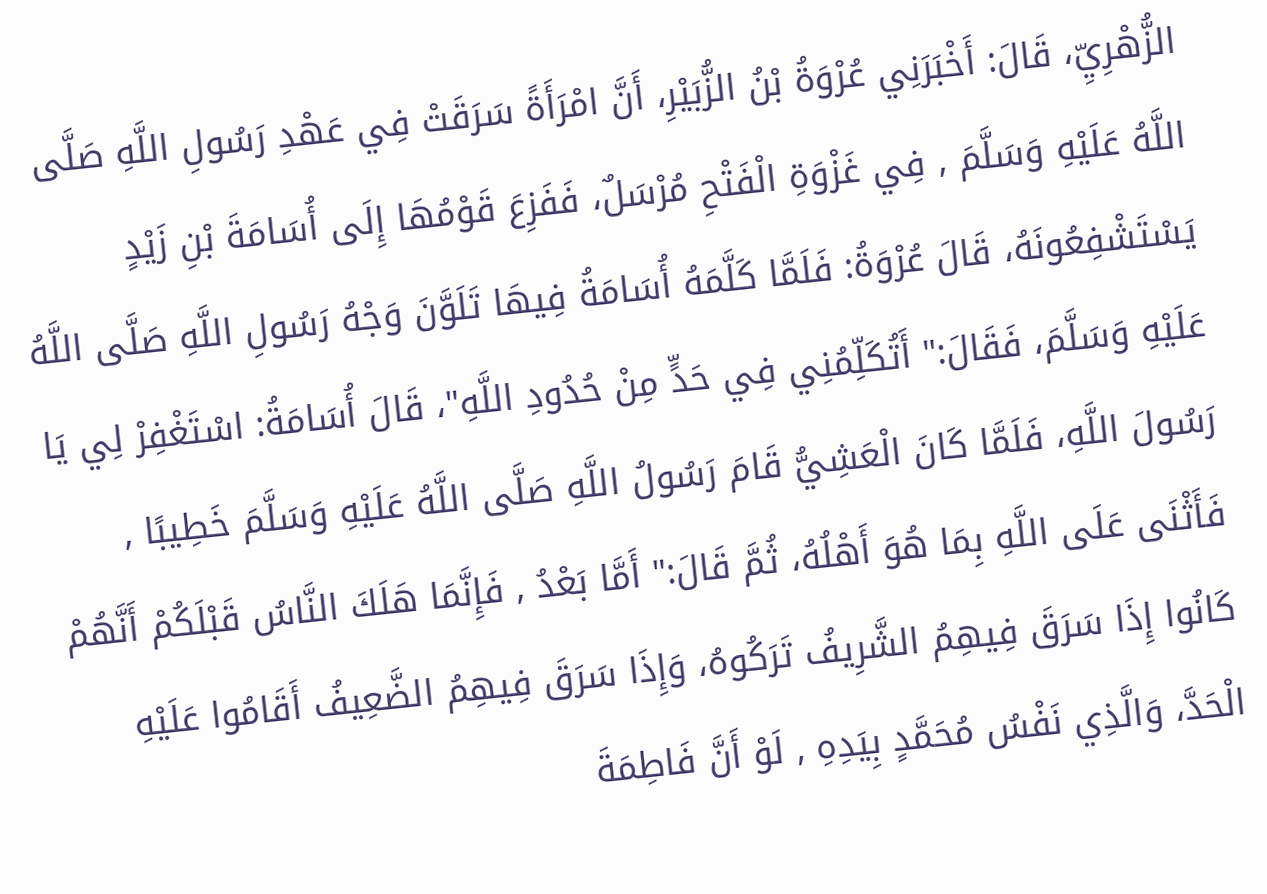الزُّهْرِيِّ، قَالَ: أَخْبَرَنِي عُرْوَةُ بْنُ الزُّبَيْرِ، أَنَّ امْرَأَةً سَرَقَتْ فِي عَهْدِ رَسُولِ اللَّهِ صَلَّى اللَّهُ عَلَيْهِ وَسَلَّمَ , فِي غَزْوَةِ الْفَتْحِ مُرْسَلٌ، فَفَزِعَ قَوْمُهَا إِلَى أُسَامَةَ بْنِ زَيْدٍ يَسْتَشْفِعُونَهُ، قَالَ عُرْوَةُ: فَلَمَّا كَلَّمَهُ أُسَامَةُ فِيهَا تَلَوَّنَ وَجْهُ رَسُولِ اللَّهِ صَلَّى اللَّهُ عَلَيْهِ وَسَلَّمَ، فَقَالَ:" أَتُكَلِّمُنِي فِي حَدٍّ مِنْ حُدُودِ اللَّهِ"، قَالَ أُسَامَةُ: اسْتَغْفِرْ لِي يَا رَسُولَ اللَّهِ، فَلَمَّا كَانَ الْعَشِيُّ قَامَ رَسُولُ اللَّهِ صَلَّى اللَّهُ عَلَيْهِ وَسَلَّمَ خَطِيبًا , فَأَثْنَى عَلَى اللَّهِ بِمَا هُوَ أَهْلُهُ، ثُمَّ قَالَ:" أَمَّا بَعْدُ , فَإِنَّمَا هَلَكَ النَّاسُ قَبْلَكُمْ أَنَّهُمْ كَانُوا إِذَا سَرَقَ فِيهِمُ الشَّرِيفُ تَرَكُوهُ، وَإِذَا سَرَقَ فِيهِمُ الضَّعِيفُ أَقَامُوا عَلَيْهِ الْحَدَّ، وَالَّذِي نَفْسُ مُحَمَّدٍ بِيَدِهِ , لَوْ أَنَّ فَاطِمَةَ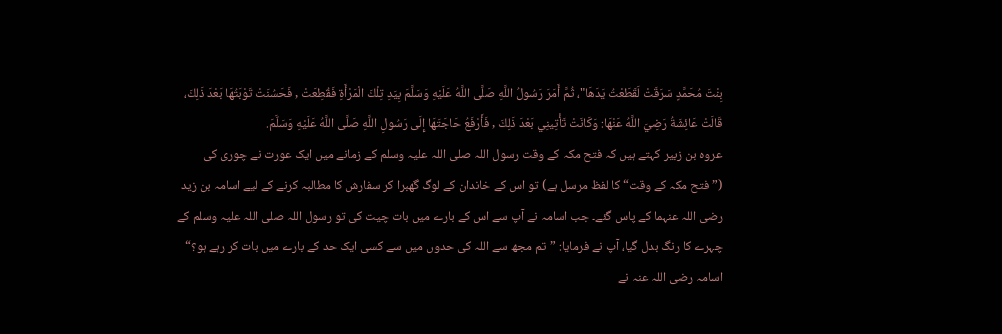بِنْتَ مُحَمَّدٍ سَرَقَتْ لَقَطَعْتُ يَدَهَا"، ثُمَّ أَمَرَ رَسُولُ اللَّهِ صَلَّى اللَّهُ عَلَيْهِ وَسَلَّمَ بِيَدِ تِلْكَ الْمَرْأَةِ فَقُطِعَتْ , فَحَسُنَتْ تَوْبَتُهَا بَعْدَ ذَلِكَ، قَالَتْ عَائِشَةُ رَضِيَ اللَّهُ عَنْهَا: وَكَانَتْ تَأْتِينِي بَعْدَ ذَلِكَ , فَأَرْفَعُ حَاجَتَهَا إِلَى رَسُولِ اللَّهِ صَلَّى اللَّهُ عَلَيْهِ وَسَلَّمَ.
عروہ بن زبیر کہتے ہیں کہ فتح مکہ کے وقت رسول اللہ صلی اللہ علیہ وسلم کے زمانے میں ایک عورت نے چوری کی (”فتح مکہ کے وقت“ کا لفظ مرسل ہے) تو اس کے خاندان کے لوگ گھبرا کر سفارش کا مطالبہ کرنے کے لیے اسامہ بن زید رضی اللہ عنہما کے پاس گئے۔ جب اسامہ نے آپ سے اس کے بارے میں بات چیت کی تو رسول اللہ صلی اللہ علیہ وسلم کے چہرے کا رنگ بدل گیا، آپ نے فرمایا: ”تم مجھ سے اللہ کی حدوں میں سے کسی ایک حد کے بارے میں بات کر رہے ہو؟“ اسامہ رضی اللہ عنہ نے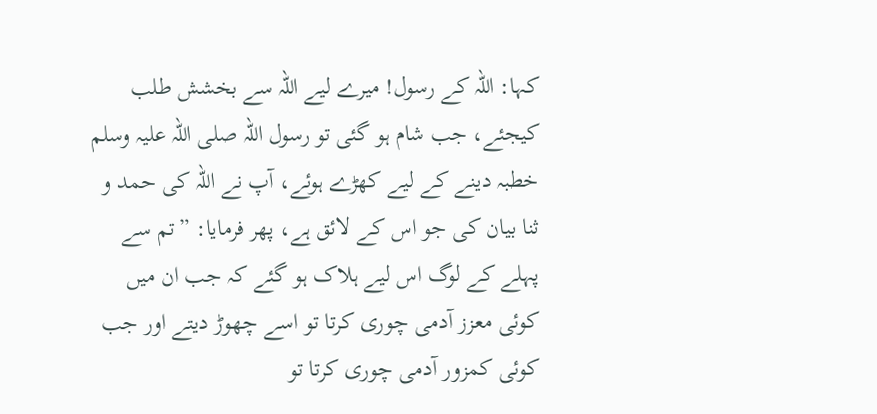کہا: اللہ کے رسول! میرے لیے اللہ سے بخشش طلب کیجئے، جب شام ہو گئی تو رسول اللہ صلی اللہ علیہ وسلم خطبہ دینے کے لیے کھڑے ہوئے، آپ نے اللہ کی حمد و ثنا بیان کی جو اس کے لائق ہے، پھر فرمایا: ”تم سے پہلے کے لوگ اس لیے ہلاک ہو گئے کہ جب ان میں کوئی معزز آدمی چوری کرتا تو اسے چھوڑ دیتے اور جب کوئی کمزور آدمی چوری کرتا تو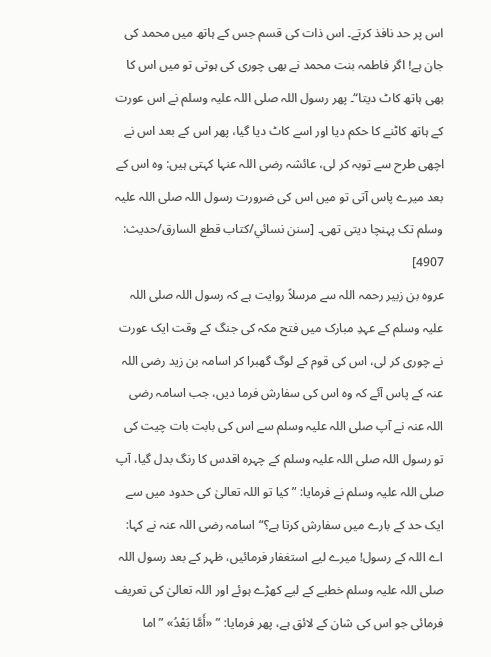اس پر حد نافذ کرتے۔ اس ذات کی قسم جس کے ہاتھ میں محمد کی جان ہے! اگر فاطمہ بنت محمد نے بھی چوری کی ہوتی تو میں اس کا بھی ہاتھ کاٹ دیتا“۔ پھر رسول اللہ صلی اللہ علیہ وسلم نے اس عورت کے ہاتھ کاٹنے کا حکم دیا اور اسے کاٹ دیا گیا، پھر اس کے بعد اس نے اچھی طرح سے توبہ کر لی، عائشہ رضی اللہ عنہا کہتی ہیں: وہ اس کے بعد میرے پاس آتی تو میں اس کی ضرورت رسول اللہ صلی اللہ علیہ وسلم تک پہنچا دیتی تھی۔ [سنن نسائي/كتاب قطع السارق/حدیث: 4907]
عروہ بن زبیر رحمہ اللہ سے مرسلاً روایت ہے کہ رسول اللہ صلی اللہ علیہ وسلم کے عہدِ مبارک میں فتح مکہ کی جنگ کے وقت ایک عورت نے چوری کر لی، اس کی قوم کے لوگ گھبرا کر اسامہ بن زید رضی اللہ عنہ کے پاس آئے کہ وہ اس کی سفارش فرما دیں، جب اسامہ رضی اللہ عنہ نے آپ صلی اللہ علیہ وسلم سے اس کی بابت بات چیت کی تو رسول اللہ صلی اللہ علیہ وسلم کے چہرہ اقدس کا رنگ بدل گیا، آپ صلی اللہ علیہ وسلم نے فرمایا: ”کیا تو اللہ تعالیٰ کی حدود میں سے ایک حد کے بارے میں سفارش کرتا ہے؟“ اسامہ رضی اللہ عنہ نے کہا: اے اللہ کے رسول! میرے لیے استغفار فرمائیں، ظہر کے بعد رسول اللہ صلی اللہ علیہ وسلم خطبے کے لیے کھڑے ہوئے اور اللہ تعالیٰ کی تعریف فرمائی جو اس کی شان کے لائق ہے، پھر فرمایا: ” «أَمَّا بَعْدُ» ”اما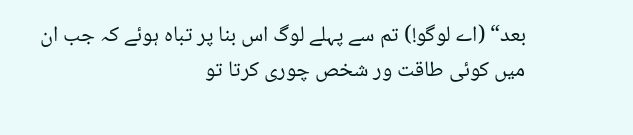بعد“ (اے لوگو!) تم سے پہلے لوگ اس بنا پر تباہ ہوئے کہ جب ان میں کوئی طاقت ور شخص چوری کرتا تو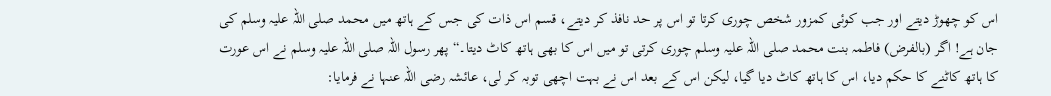اس کو چھوڑ دیتے اور جب کوئی کمزور شخص چوری کرتا تو اس پر حد نافذ کر دیتے، قسم اس ذات کی جس کے ہاتھ میں محمد صلی اللہ علیہ وسلم کی جان ہے! اگر (بالفرض) فاطمہ بنت محمد صلی اللہ علیہ وسلم چوری کرتی تو میں اس کا بھی ہاتھ کاٹ دیتا۔“ پھر رسول اللہ صلی اللہ علیہ وسلم نے اس عورت کا ہاتھ کاٹنے کا حکم دیا، اس کا ہاتھ کاٹ دیا گیا، لیکن اس کے بعد اس نے بہت اچھی توبہ کر لی، عائشہ رضی اللہ عنہا نے فرمایا: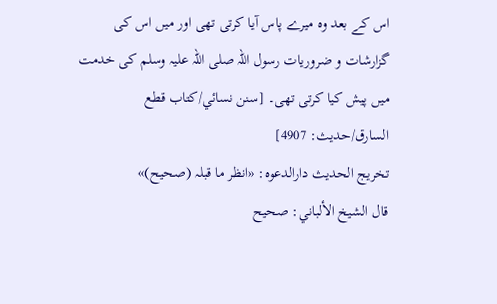اس کے بعد وہ میرے پاس آیا کرتی تھی اور میں اس کی گزارشات و ضروریات رسول اللہ صلی اللہ علیہ وسلم کی خدمت میں پیش کیا کرتی تھی۔ [سنن نسائي/كتاب قطع السارق/حدیث: 4907]
تخریج الحدیث دارالدعوہ: «انظر ما قبلہ (صحیح)»
قال الشيخ الألباني: صحيح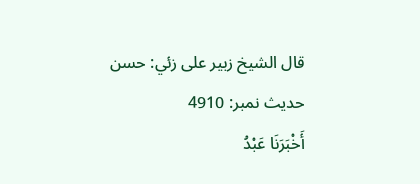قال الشيخ زبير على زئي: حسن
حدیث نمبر: 4910
أَخْبَرَنَا عَبْدُ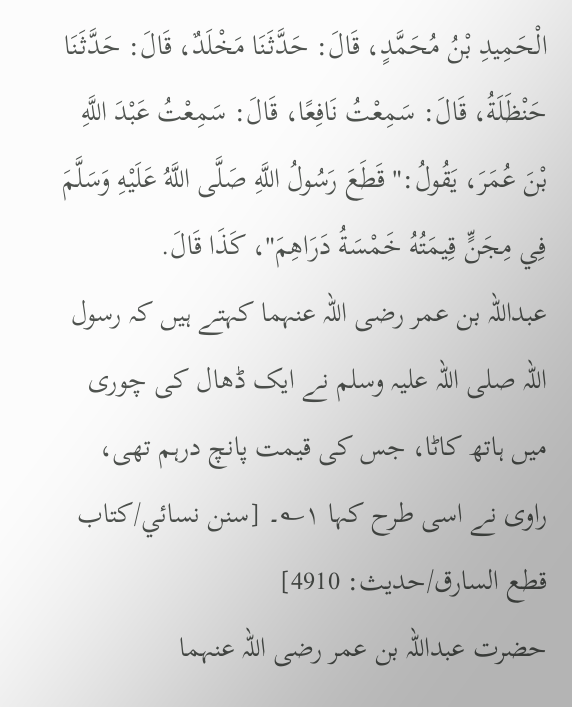الْحَمِيدِ بْنُ مُحَمَّدٍ، قَالَ: حَدَّثَنَا مَخْلَدٌ، قَالَ: حَدَّثَنَا حَنْظَلَةُ، قَالَ: سَمِعْتُ نَافِعًا، قَالَ: سَمِعْتُ عَبْدَ اللَّهِ بْنَ عُمَرَ، يَقُولُ:" قَطَعَ رَسُولُ اللَّهِ صَلَّى اللَّهُ عَلَيْهِ وَسَلَّمَ فِي مِجَنٍّ قِيمَتُهُ خَمْسَةُ دَرَاهِمَ"، كَذَا قَالَ.
عبداللہ بن عمر رضی اللہ عنہما کہتے ہیں کہ رسول اللہ صلی اللہ علیہ وسلم نے ایک ڈھال کی چوری میں ہاتھ کاٹا، جس کی قیمت پانچ درہم تھی، راوی نے اسی طرح کہا ۱؎۔ [سنن نسائي/كتاب قطع السارق/حدیث: 4910]
حضرت عبداللہ بن عمر رضی اللہ عنہما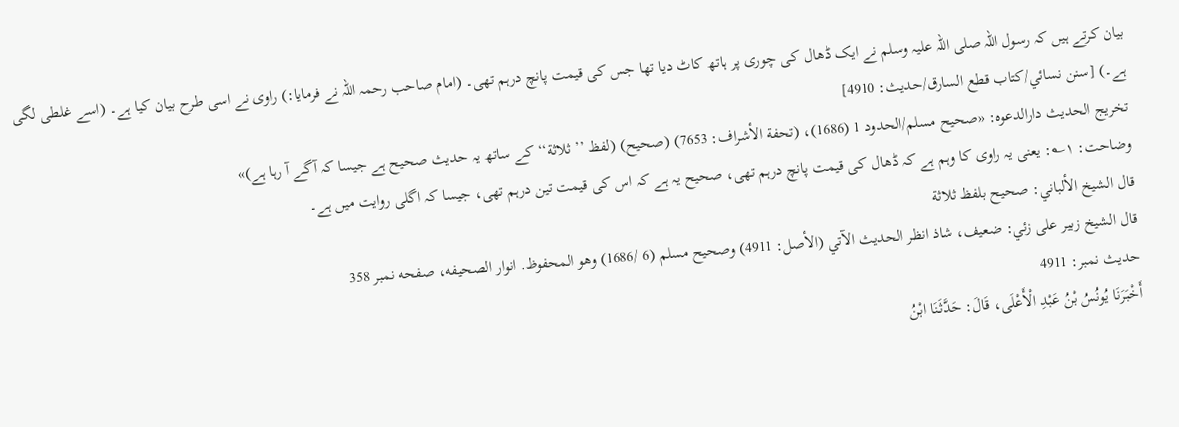بیان کرتے ہیں کہ رسول اللہ صلی اللہ علیہ وسلم نے ایک ڈھال کی چوری پر ہاتھ کاٹ دیا تھا جس کی قیمت پانچ درہم تھی۔ (امام صاحب رحمہ اللہ نے فرمایا:) راوی نے اسی طرح بیان کیا ہے۔ (اسے غلطی لگی ہے۔) [سنن نسائي/كتاب قطع السارق/حدیث: 4910]
تخریج الحدیث دارالدعوہ: «صحیح مسلم/الحدود 1 (1686)، (تحفة الأشراف: 7653) (صحیح) (لفظ ’’ثلاثة‘‘ کے ساتھ یہ حدیث صحیح ہے جیسا کہ آگے آ رہا ہے)»
وضاحت: ۱؎: یعنی یہ راوی کا وہم ہے کہ ڈھال کی قیمت پانچ درہم تھی، صحیح یہ ہے کہ اس کی قیمت تین درہم تھی، جیسا کہ اگلی روایت میں ہے۔
قال الشيخ الألباني: صحيح بلفظ ثلاثة
قال الشيخ زبير على زئي: ضعيف، شاذ انظر الحديث الآتي (الأصل: 4911) وصحيح مسلم (6 /1686) وهو المحفوظ. انوار الصحيفه، صفحه نمبر 358
حدیث نمبر: 4911
أَخْبَرَنَا يُونُسُ بْنُ عَبْدِ الْأَعْلَى، قَالَ: حَدَّثَنَا ابْنُ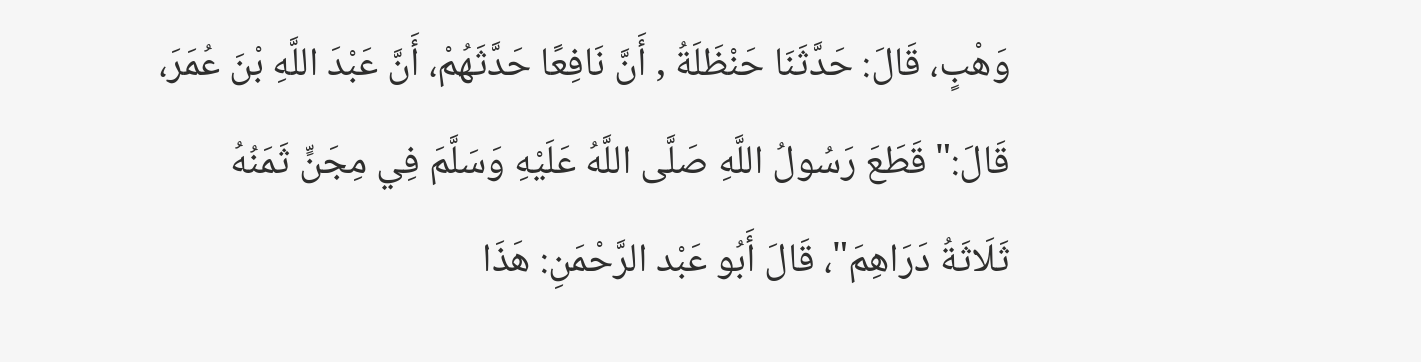وَهْبٍ، قَالَ: حَدَّثَنَا حَنْظَلَةُ , أَنَّ نَافِعًا حَدَّثَهُمْ، أَنَّ عَبْدَ اللَّهِ بْنَ عُمَرَ، قَالَ:" قَطَعَ رَسُولُ اللَّهِ صَلَّى اللَّهُ عَلَيْهِ وَسَلَّمَ فِي مِجَنٍّ ثَمَنُهُ ثَلَاثَةُ دَرَاهِمَ"، قَالَ أَبُو عَبْد الرَّحْمَنِ: هَذَا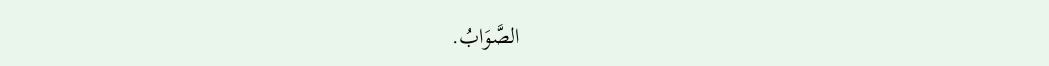الصَّوَابُ.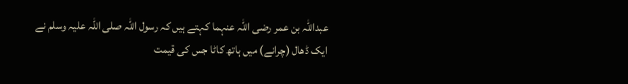عبداللہ بن عمر رضی اللہ عنہما کہتے ہیں کہ رسول اللہ صلی اللہ علیہ وسلم نے ایک ڈھال (چرانے) میں ہاتھ کاٹا جس کی قیمت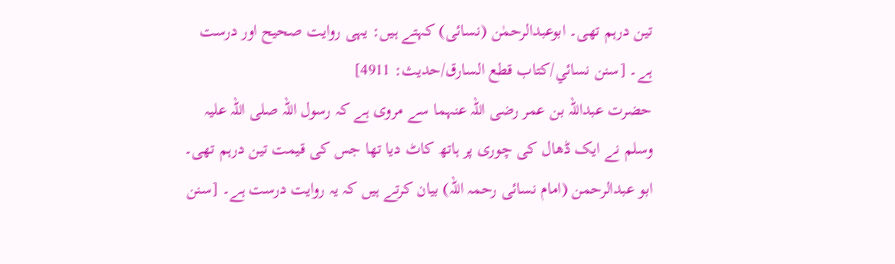تین درہم تھی۔ ابوعبدالرحمٰن (نسائی) کہتے ہیں: یہی روایت صحیح اور درست ہے۔ [سنن نسائي/كتاب قطع السارق/حدیث: 4911]
حضرت عبداللہ بن عمر رضی اللہ عنہما سے مروی ہے کہ رسول اللہ صلی اللہ علیہ وسلم نے ایک ڈھال کی چوری پر ہاتھ کاٹ دیا تھا جس کی قیمت تین درہم تھی۔ ابو عبدالرحمن (امام نسائی رحمہ اللہ) بیان کرتے ہیں کہ یہ روایت درست ہے۔ [سنن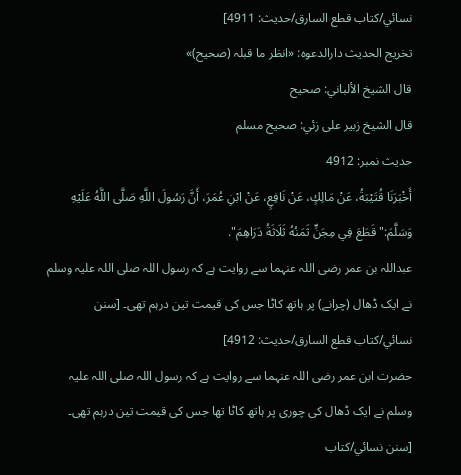نسائي/كتاب قطع السارق/حدیث: 4911]
تخریج الحدیث دارالدعوہ: «انظر ما قبلہ (صحیح)»
قال الشيخ الألباني: صحيح
قال الشيخ زبير على زئي: صحيح مسلم
حدیث نمبر: 4912
أَخْبَرَنَا قُتَيْبَةُ، عَنْ مَالِكٍ، عَنْ نَافِعٍ، عَنْ ابْنِ عُمَرَ، أَنَّ رَسُولَ اللَّهِ صَلَّى اللَّهُ عَلَيْهِ وَسَلَّمَ:" قَطَعَ فِي مِجَنٍّ ثَمَنُهُ ثَلَاثَةُ دَرَاهِمَ".
عبداللہ بن عمر رضی اللہ عنہما سے روایت ہے کہ رسول اللہ صلی اللہ علیہ وسلم نے ایک ڈھال (چرانے) پر ہاتھ کاٹا جس کی قیمت تین درہم تھی۔ [سنن نسائي/كتاب قطع السارق/حدیث: 4912]
حضرت ابن عمر رضی اللہ عنہما سے روایت ہے کہ رسول اللہ صلی اللہ علیہ وسلم نے ایک ڈھال کی چوری پر ہاتھ کاٹا تھا جس کی قیمت تین درہم تھی۔ [سنن نسائي/كتاب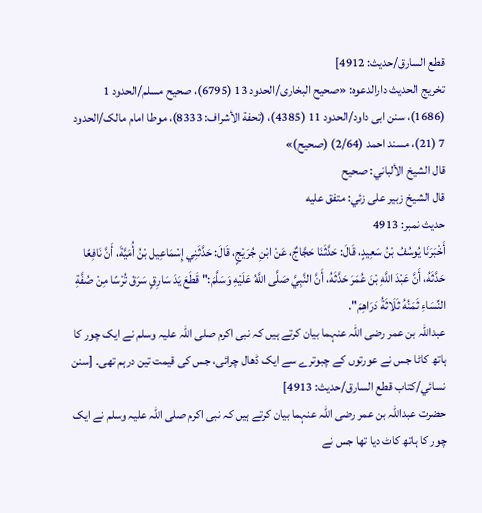قطع السارق/حدیث: 4912]
تخریج الحدیث دارالدعوہ: «صحیح البخاری/الحدود 13 (6795)، صحیح مسلم/الحدود 1 (1686)، سنن ابی داود/الحدود 11 (4385)، (تحفة الأشراف: 8333)، موطا امام مالک/الحدود 7 (21)، مسند احمد (2/64) (صحیح)»
قال الشيخ الألباني: صحيح
قال الشيخ زبير على زئي: متفق عليه
حدیث نمبر: 4913
أَخْبَرَنَا يُوسُفُ بْنُ سَعِيدٍ، قَالَ: حَدَّثَنَا حَجَّاجٌ، عَنْ ابْنِ جُرَيْجٍ، قَالَ: حَدَّثَنِي إِسْمَاعِيل بْنُ أُمَيَّةَ، أَنَّ نَافِعًا حَدَّثَهُ، أَنَّ عَبْدَ اللَّهِ بْنَ عُمَرَ حَدَّثَهُ، أَنَّ النَّبِيَّ صَلَّى اللَّهُ عَلَيْهِ وَسَلَّمَ:" قَطَعَ يَدَ سَارِقٍ سَرَقَ تُرْسًا مِنْ صُفَّةِ النِّسَاءِ ثَمَنُهُ ثَلَاثَةُ دَرَاهِمَ".
عبداللہ بن عمر رضی اللہ عنہما بیان کرتے ہیں کہ نبی اکرم صلی اللہ علیہ وسلم نے ایک چور کا ہاتھ کاٹا جس نے عورتوں کے چبوترے سے ایک ڈھال چرائی، جس کی قیمت تین درہم تھی۔ [سنن نسائي/كتاب قطع السارق/حدیث: 4913]
حضرت عبداللہ بن عمر رضی اللہ عنہما بیان کرتے ہیں کہ نبی اکرم صلی اللہ علیہ وسلم نے ایک چور کا ہاتھ کاٹ دیا تھا جس نے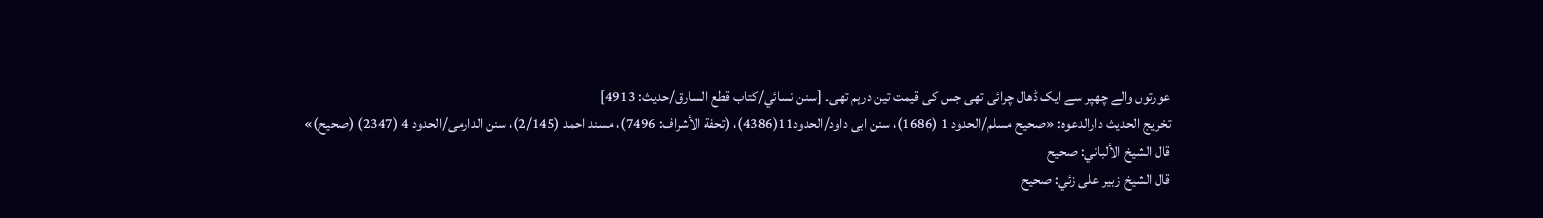عورتوں والے چھپر سے ایک ڈھال چرائی تھی جس کی قیمت تین درہم تھی۔ [سنن نسائي/كتاب قطع السارق/حدیث: 4913]
تخریج الحدیث دارالدعوہ: «صحیح مسلم/الحدود 1 (1686)، سنن ابی داود/الحدود11(4386)، (تحفة الأشراف: 7496)، مسند احمد (2/145)، سنن الدارمی/الحدود 4 (2347) (صحیح)»
قال الشيخ الألباني: صحيح
قال الشيخ زبير على زئي: صحيح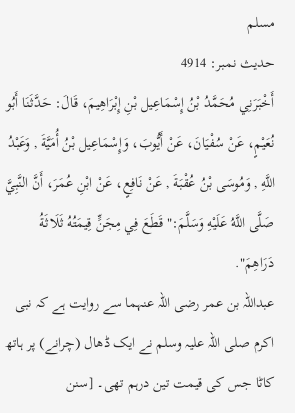مسلم
حدیث نمبر: 4914
أَخْبَرَنِي مُحَمَّدُ بْنُ إِسْمَاعِيل بْنِ إِبْرَاهِيمَ، قَالَ: حَدَّثَنَا أَبُو نُعَيْمٍ، عَنْ سُفْيَانَ، عَنْ أَيُّوبَ، وَإِسْمَاعِيل بْنُ أُمَيَّةَ , وَعَبْدُ اللَّهِ , وَمُوسَى بْنُ عُقْبَةَ , عَنْ نَافِعٍ، عَنْ ابْنِ عُمَرَ، أَنَّ النَّبِيَّ صَلَّى اللَّهُ عَلَيْهِ وَسَلَّمَ:" قَطَعَ فِي مِجَنٍّ قِيمَتُهُ ثَلَاثَةُ دَرَاهِمَ".
عبداللہ بن عمر رضی اللہ عنہما سے روایت ہے کہ نبی اکرم صلی اللہ علیہ وسلم نے ایک ڈھال (چرانے) پر ہاتھ کاٹا جس کی قیمت تین درہم تھی۔ [سنن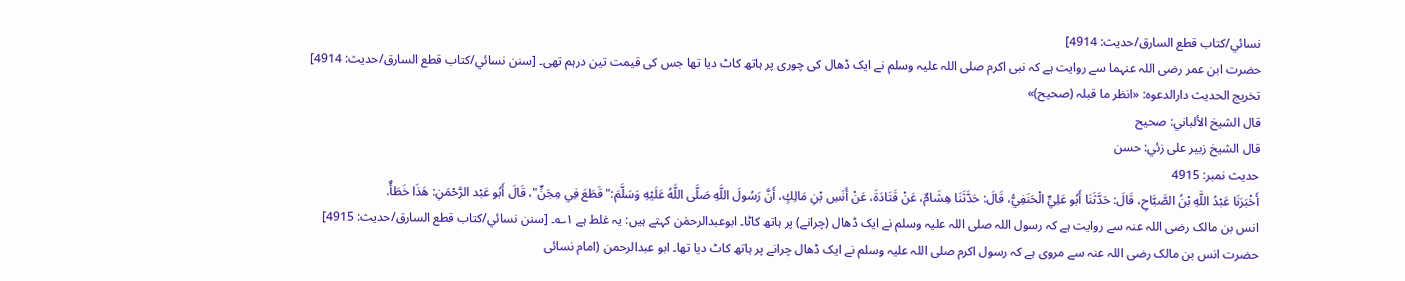نسائي/كتاب قطع السارق/حدیث: 4914]
حضرت ابن عمر رضی اللہ عنہما سے روایت ہے کہ نبی اکرم صلی اللہ علیہ وسلم نے ایک ڈھال کی چوری پر ہاتھ کاٹ دیا تھا جس کی قیمت تین درہم تھی۔ [سنن نسائي/كتاب قطع السارق/حدیث: 4914]
تخریج الحدیث دارالدعوہ: «انظر ما قبلہ (صحیح)»
قال الشيخ الألباني: صحيح
قال الشيخ زبير على زئي: حسن
حدیث نمبر: 4915
أَخْبَرَنَا عَبْدُ اللَّهِ بْنُ الصَّبَّاحِ، قَالَ: حَدَّثَنَا أَبُو عَلِيٍّ الْحَنَفِيُّ، قَالَ: حَدَّثَنَا هِشَامٌ، عَنْ قَتَادَةَ، عَنْ أَنَسِ بْنِ مَالِكٍ، أَنَّ رَسُولَ اللَّهِ صَلَّى اللَّهُ عَلَيْهِ وَسَلَّمَ:" قَطَعَ فِي مِجَنٍّ"، قَالَ أَبُو عَبْد الرَّحْمَنِ: هَذَا خَطَأٌ.
انس بن مالک رضی اللہ عنہ سے روایت ہے کہ رسول اللہ صلی اللہ علیہ وسلم نے ایک ڈھال (چرانے) پر ہاتھ کاٹا۔ ابوعبدالرحمٰن کہتے ہیں: یہ غلط ہے ۱؎۔ [سنن نسائي/كتاب قطع السارق/حدیث: 4915]
حضرت انس بن مالک رضی اللہ عنہ سے مروی ہے کہ رسول اکرم صلی اللہ علیہ وسلم نے ایک ڈھال چرانے پر ہاتھ کاٹ دیا تھا۔ ابو عبدالرحمن (امام نسائی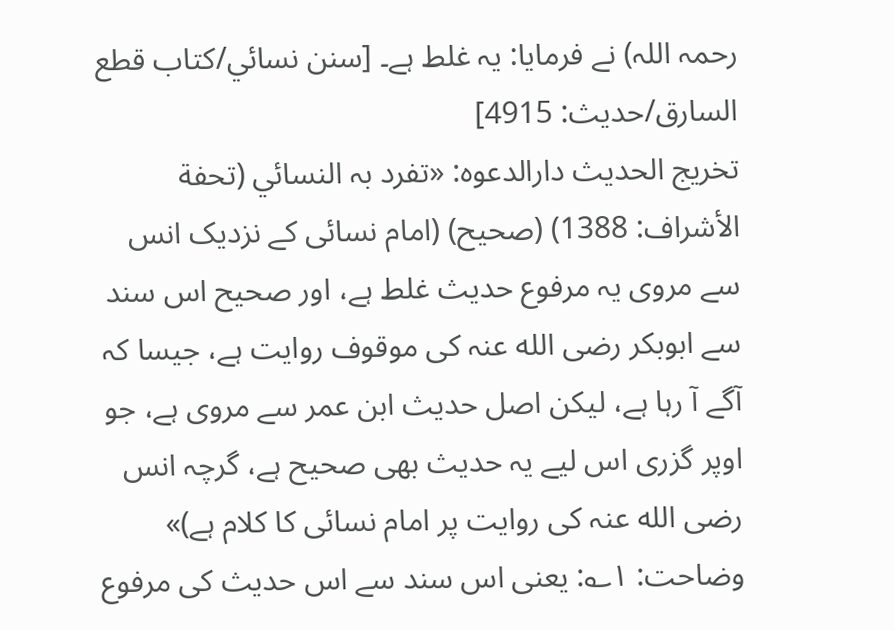رحمہ اللہ) نے فرمایا: یہ غلط ہے۔ [سنن نسائي/كتاب قطع السارق/حدیث: 4915]
تخریج الحدیث دارالدعوہ: «تفرد بہ النسائي (تحفة الأشراف: 1388) (صحیح) (امام نسائی کے نزدیک انس سے مروی یہ مرفوع حدیث غلط ہے، اور صحیح اس سند سے ابوبکر رضی الله عنہ کی موقوف روایت ہے، جیسا کہ آگے آ رہا ہے، لیکن اصل حدیث ابن عمر سے مروی ہے، جو اوپر گزری اس لیے یہ حدیث بھی صحیح ہے، گرچہ انس رضی الله عنہ کی روایت پر امام نسائی کا کلام ہے)»
وضاحت: ۱؎: یعنی اس سند سے اس حدیث کی مرفوع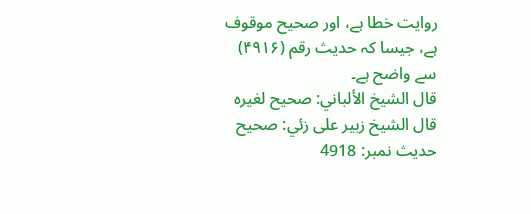روایت خطا ہے، اور صحیح موقوف ہے، جیسا کہ حدیث رقم (۴۹۱۶) سے واضح ہے۔
قال الشيخ الألباني: صحيح لغيره
قال الشيخ زبير على زئي: صحيح
حدیث نمبر: 4918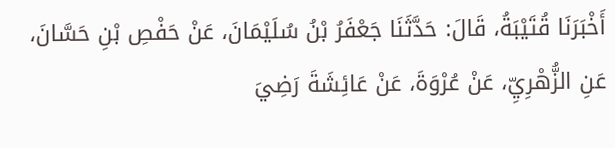أَخْبَرَنَا قُتَيْبَةُ، قَالَ: حَدَّثَنَا جَعْفَرُ بْنُ سُلَيْمَانَ، عَنْ حَفْصِ بْنِ حَسَّانَ، عَنِ الزُّهْرِيِّ، عَنْ عُرْوَةَ، عَنْ عَائِشَةَ رَضِيَ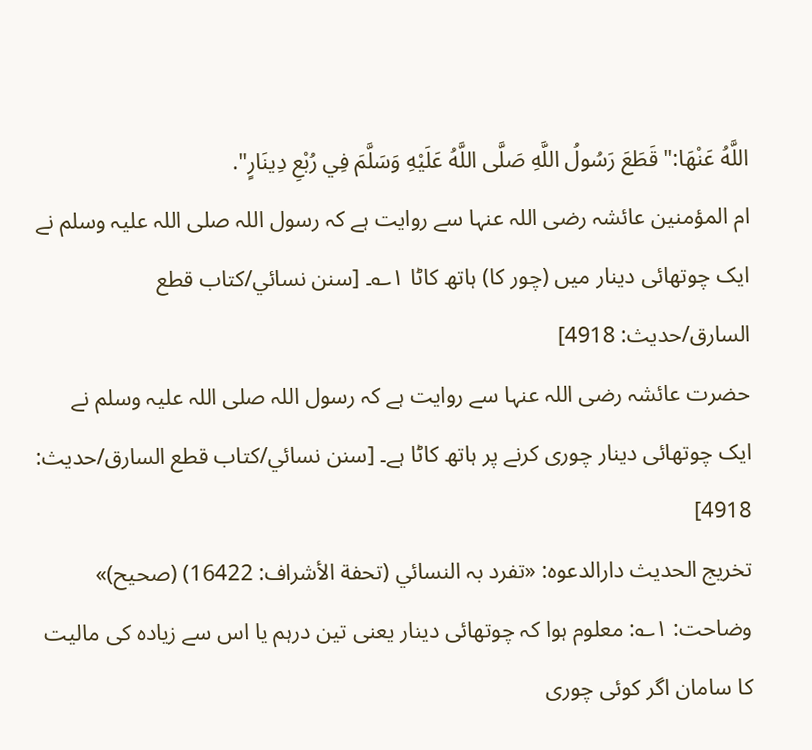اللَّهُ عَنْهَا:" قَطَعَ رَسُولُ اللَّهِ صَلَّى اللَّهُ عَلَيْهِ وَسَلَّمَ فِي رُبْعِ دِينَارٍ".
ام المؤمنین عائشہ رضی اللہ عنہا سے روایت ہے کہ رسول اللہ صلی اللہ علیہ وسلم نے ایک چوتھائی دینار میں (چور کا) ہاتھ کاٹا ۱؎۔ [سنن نسائي/كتاب قطع السارق/حدیث: 4918]
حضرت عائشہ رضی اللہ عنہا سے روایت ہے کہ رسول اللہ صلی اللہ علیہ وسلم نے ایک چوتھائی دینار چوری کرنے پر ہاتھ کاٹا ہے۔ [سنن نسائي/كتاب قطع السارق/حدیث: 4918]
تخریج الحدیث دارالدعوہ: «تفرد بہ النسائي (تحفة الأشراف: 16422) (صحیح)»
وضاحت: ۱؎: معلوم ہوا کہ چوتھائی دینار یعنی تین درہم یا اس سے زیادہ کی مالیت کا سامان اگر کوئی چوری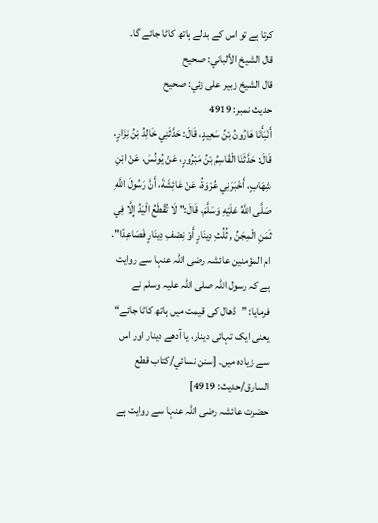کرتا ہے تو اس کے بدلے ہاتھ کاٹا جائے گا۔
قال الشيخ الألباني: صحيح
قال الشيخ زبير على زئي: صحيح
حدیث نمبر: 4919
أَنْبَأَنَا هَارُونُ بْنُ سَعِيدٍ، قَالَ: حَدَّثَنِي خَالِدُ بْنُ نِزَارٍ، قَالَ: حَدَّثَنَا الْقَاسِمُ بْنُ مَبْرُورٍ، عَنْ يُونُسَ، عَنْ ابْنِ شِهَابٍ، أَخْبَرَنِي عُرْوَةُ، عَنْ عَائِشَةَ، أَنَّ رَسُولَ اللَّهِ صَلَّى اللَّهُ عَلَيْهِ وَسَلَّمَ، قَالَ:" لَا تُقْطَعُ الْيَدُ إِلَّا فِي ثَمَنِ الْمِجَنِّ , ثُلُثِ دِينَارٍ أَوْ نِصْفِ دِينَارٍ فَصَاعِدًا".
ام المؤمنین عائشہ رضی اللہ عنہا سے روایت ہے کہ رسول اللہ صلی اللہ علیہ وسلم نے فرمایا: ”ڈھال کی قیمت میں ہاتھ کاٹا جائے“ یعنی ایک تہائی دینار، یا آدھے دینار اور اس سے زیادہ میں۔ [سنن نسائي/كتاب قطع السارق/حدیث: 4919]
حضرت عائشہ رضی اللہ عنہا سے روایت ہے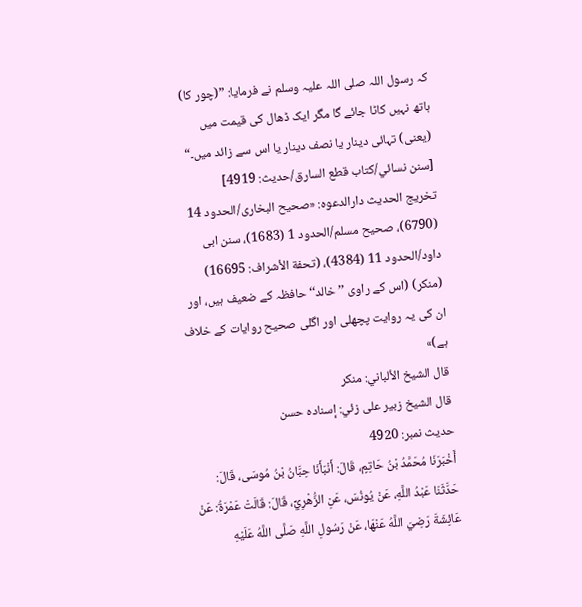کہ رسول اللہ صلی اللہ علیہ وسلم نے فرمایا: ”(چور کا) ہاتھ نہیں کاٹا جائے گا مگر ایک ڈھال کی قیمت میں (یعنی) تہائی دینار یا نصف دینار یا اس سے زائد میں۔“ [سنن نسائي/كتاب قطع السارق/حدیث: 4919]
تخریج الحدیث دارالدعوہ: «صحیح البخاری/الحدود 14 (6790)، صحیح مسلم/الحدود 1 (1683)، سنن ابی داود/الحدود 11 (4384)، (تحفة الأشراف: 16695) (منکر) (اس کے راوی ’’خالد‘‘ حافظہ کے ضعیف ہیں، اور ان کی یہ روایت پچھلی اور اگلی صحیح روایات کے خلاف ہے)»
قال الشيخ الألباني: منكر
قال الشيخ زبير على زئي: إسناده حسن
حدیث نمبر: 4920
أَخْبَرَنَا مُحَمَّدُ بْنُ حَاتِمٍ، قَالَ: أَنْبَأَنَا حِبَّانُ بْنُ مُوسَى، قَالَ: حَدَّثَنَا عَبْدُ اللَّهِ، عَنْ يُونُسَ، عَنِ الزُّهْرِيِّ، قَالَ: قَالَتْ عَمْرَةُ: عَنْ عَائِشَةَ رَضِيَ اللَّهُ عَنْهَا، عَنْ رَسُولِ اللَّهِ صَلَّى اللَّهُ عَلَيْهِ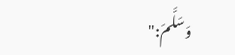وَسَلَّمَ:"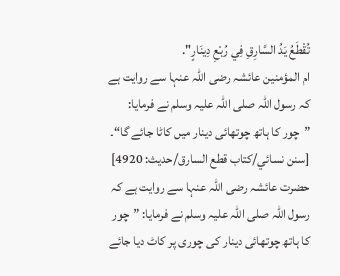تُقْطَعُ يَدُ السَّارِقِ فِي رُبْعِ دِينَارٍ".
ام المؤمنین عائشہ رضی اللہ عنہا سے روایت ہے کہ رسول اللہ صلی اللہ علیہ وسلم نے فرمایا: ”چور کا ہاتھ چوتھائی دینار میں کاٹا جائے گا“۔ [سنن نسائي/كتاب قطع السارق/حدیث: 4920]
حضرت عائشہ رضی اللہ عنہا سے روایت ہے کہ رسول اللہ صلی اللہ علیہ وسلم نے فرمایا: ”چور کا ہاتھ چوتھائی دینار کی چوری پر کاٹ دیا جائے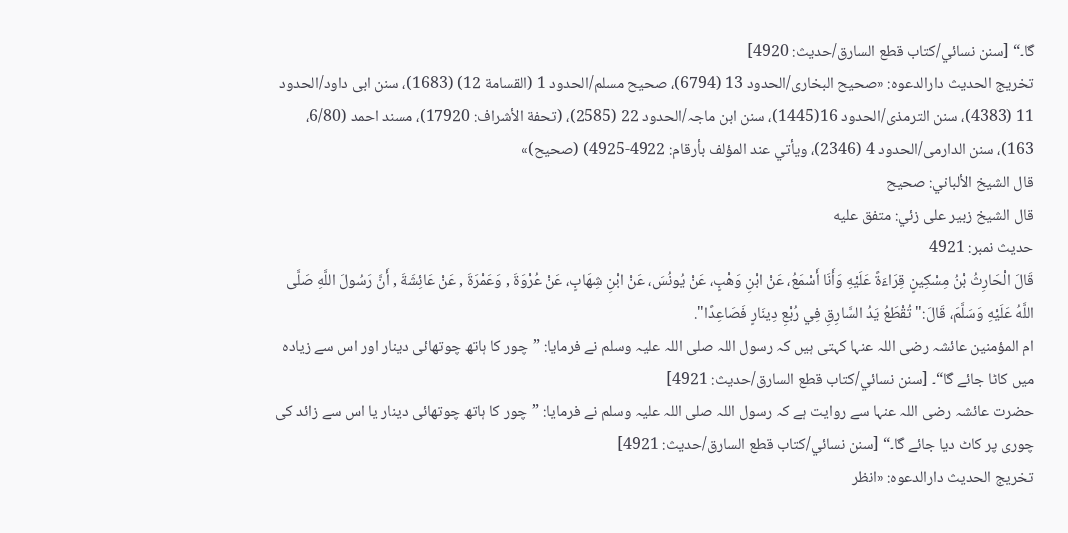گا۔“ [سنن نسائي/كتاب قطع السارق/حدیث: 4920]
تخریج الحدیث دارالدعوہ: «صحیح البخاری/الحدود 13 (6794)، صحیح مسلم/الحدود 1 (القسامة 12) (1683)، سنن ابی داود/الحدود 11 (4383)، سنن الترمذی/الحدود 16(1445)، سنن ابن ماجہ/الحدود 22 (2585)، (تحفة الأشراف: 17920)، مسند احمد (6/80، 163)، سنن الدارمی/الحدود 4 (2346)، ویأتي عند المؤلف بأرقام: 4922-4925) (صحیح)»
قال الشيخ الألباني: صحيح
قال الشيخ زبير على زئي: متفق عليه
حدیث نمبر: 4921
قَالَ الْحَارِثُ بْنُ مِسْكِينٍ قِرَاءَةً عَلَيْهِ وَأَنَا أَسْمَعُ، عَنْ ابْنِ وَهْبٍ، عَنْ يُونُسَ، عَنْ ابْنِ شِهَابٍ، عَنْ عُرْوَةَ , وَعَمْرَةَ , عَنْ عَائِشَةَ , أَنَّ رَسُولَ اللَّهِ صَلَّى اللَّهُ عَلَيْهِ وَسَلَّمَ، قَالَ:" تُقْطَعُ يَدُ السَّارِقِ فِي رُبْعِ دِينَارٍ فَصَاعِدًا".
ام المؤمنین عائشہ رضی اللہ عنہا کہتی ہیں کہ رسول اللہ صلی اللہ علیہ وسلم نے فرمایا: ”چور کا ہاتھ چوتھائی دینار اور اس سے زیادہ میں کاٹا جائے گا“۔ [سنن نسائي/كتاب قطع السارق/حدیث: 4921]
حضرت عائشہ رضی اللہ عنہا سے روایت ہے کہ رسول اللہ صلی اللہ علیہ وسلم نے فرمایا: ”چور کا ہاتھ چوتھائی دینار یا اس سے زائد کی چوری پر کاٹ دیا جائے گا۔“ [سنن نسائي/كتاب قطع السارق/حدیث: 4921]
تخریج الحدیث دارالدعوہ: «انظر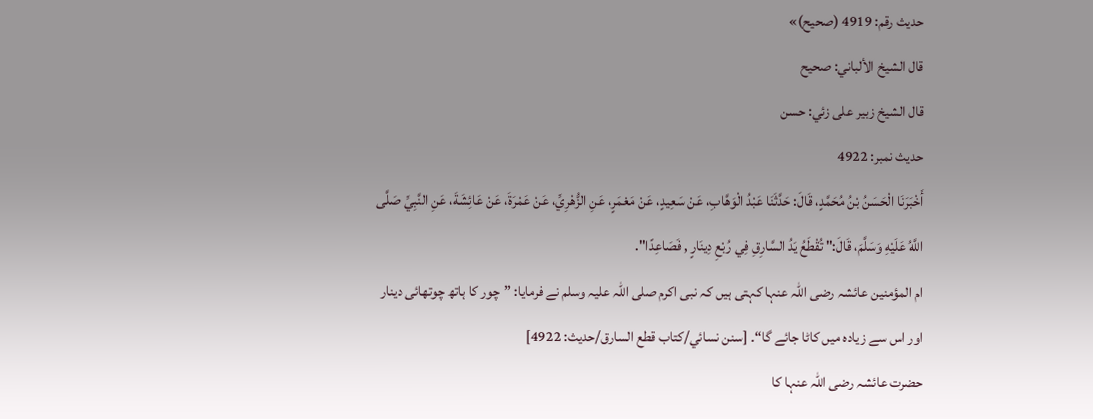حدیث رقم: 4919 (صحیح)»
قال الشيخ الألباني: صحيح
قال الشيخ زبير على زئي: حسن
حدیث نمبر: 4922
أَخْبَرَنَا الْحَسَنُ بْنُ مُحَمَّدٍ، قَالَ: حَدَّثَنَا عَبْدُ الْوَهَّابِ، عَنْ سَعِيدٍ، عَنْ مَعْمَرٍ، عَنِ الزُّهْرِيِّ، عَنْ عَمْرَةَ، عَنْ عَائِشَةَ، عَنِ النَّبِيِّ صَلَّى اللَّهُ عَلَيْهِ وَسَلَّمَ، قَالَ:" تُقْطَعُ يَدُ السَّارِقِ فِي رُبْعِ دِينَارٍ , فَصَاعِدًا".
ام المؤمنین عائشہ رضی اللہ عنہا کہتی ہیں کہ نبی اکرم صلی اللہ علیہ وسلم نے فرمایا: ”چور کا ہاتھ چوتھائی دینار اور اس سے زیادہ میں کاٹا جائے گا“۔ [سنن نسائي/كتاب قطع السارق/حدیث: 4922]
حضرت عائشہ رضی اللہ عنہا کا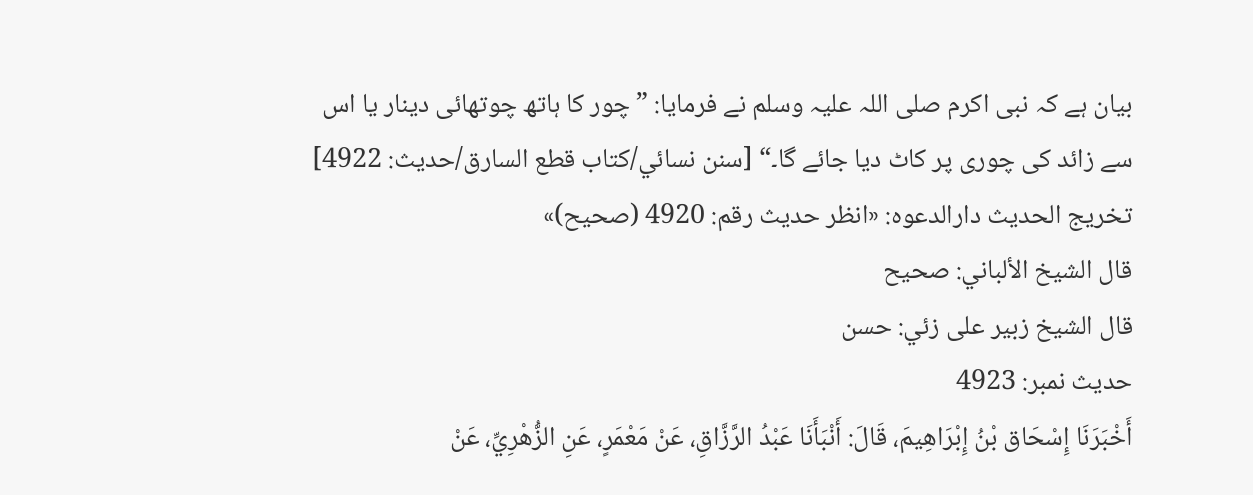بیان ہے کہ نبی اکرم صلی اللہ علیہ وسلم نے فرمایا: ”چور کا ہاتھ چوتھائی دینار یا اس سے زائد کی چوری پر کاٹ دیا جائے گا۔“ [سنن نسائي/كتاب قطع السارق/حدیث: 4922]
تخریج الحدیث دارالدعوہ: «انظر حدیث رقم: 4920 (صحیح)»
قال الشيخ الألباني: صحيح
قال الشيخ زبير على زئي: حسن
حدیث نمبر: 4923
أَخْبَرَنَا إِسْحَاق بْنُ إِبْرَاهِيمَ، قَالَ: أَنْبَأَنَا عَبْدُ الرَّزَّاقِ، عَنْ مَعْمَرٍ، عَنِ الزُّهْرِيِّ، عَنْ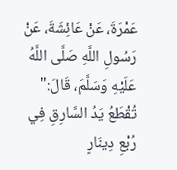عَمْرَةَ، عَنْ عَائِشَةَ، عَنْ رَسُولِ اللَّهِ صَلَّى اللَّهُ عَلَيْهِ وَسَلَّمَ، قَالَ:" تُقْطَعُ يَدُ السَّارِقِ فِي رُبْعِ دِينَارٍ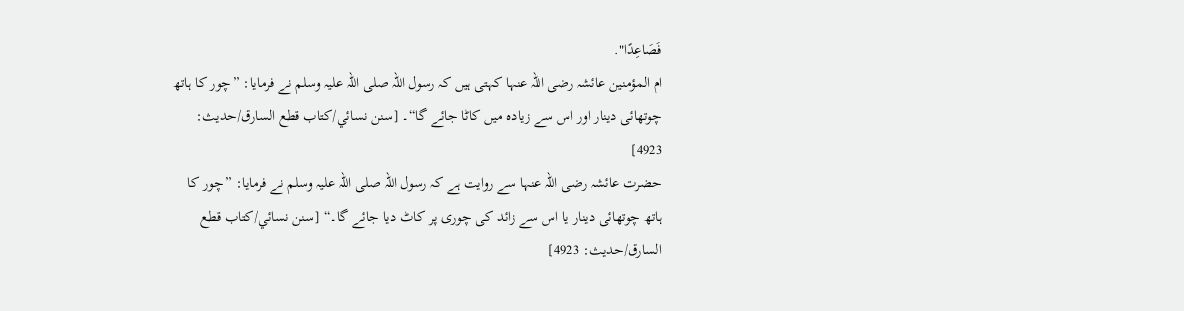فَصَاعِدًا".
ام المؤمنین عائشہ رضی اللہ عنہا کہتی ہیں کہ رسول اللہ صلی اللہ علیہ وسلم نے فرمایا: ”چور کا ہاتھ چوتھائی دینار اور اس سے زیادہ میں کاٹا جائے گا“۔ [سنن نسائي/كتاب قطع السارق/حدیث: 4923]
حضرت عائشہ رضی اللہ عنہا سے روایت ہے کہ رسول اللہ صلی اللہ علیہ وسلم نے فرمایا: ”چور کا ہاتھ چوتھائی دینار یا اس سے زائد کی چوری پر کاٹ دیا جائے گا۔“ [سنن نسائي/كتاب قطع السارق/حدیث: 4923]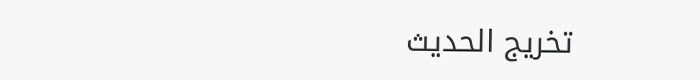تخریج الحدیث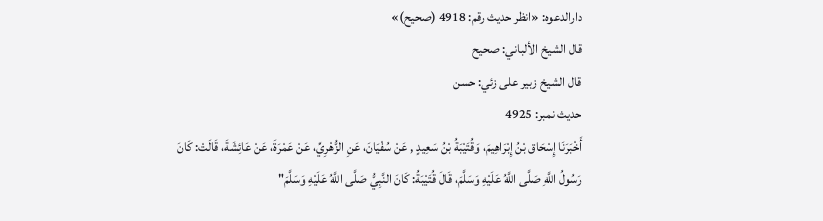دارالدعوہ: «انظر حدیث رقم: 4918 (صحیح)»
قال الشيخ الألباني: صحيح
قال الشيخ زبير على زئي: حسن
حدیث نمبر: 4925
أَخْبَرَنَا إِسْحَاق بْنُ إِبْرَاهِيمَ، وَقُتَيْبَةُ بْنُ سَعِيدٍ , عَنْ سُفْيَانَ، عَنِ الزُّهْرِيِّ، عَنْ عَمْرَةَ، عَنْ عَائِشَةَ، قَالَتْ: كَانَ رَسُولُ اللَّهِ صَلَّى اللَّهُ عَلَيْهِ وَسَلَّمَ، قَالَ قُتَيْبَةُ: كَانَ النَّبِيُّ صَلَّى اللَّهُ عَلَيْهِ وَسَلَّمَ"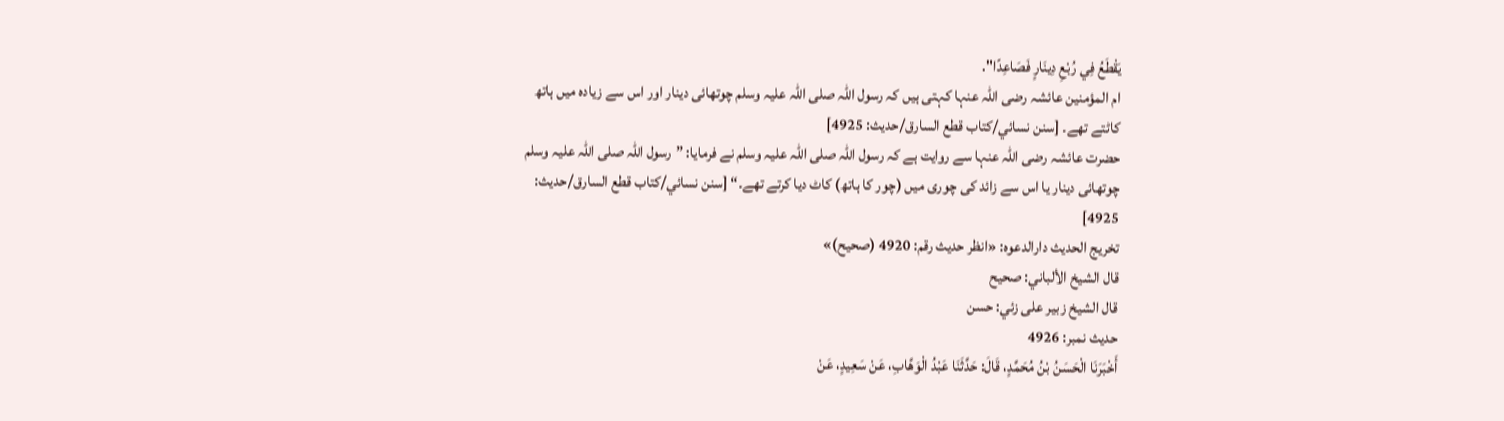يَقْطَعُ فِي رُبْعِ دِينَارٍ فَصَاعِدًا".
ام المؤمنین عائشہ رضی اللہ عنہا کہتی ہیں کہ رسول اللہ صلی اللہ علیہ وسلم چوتھائی دینار اور اس سے زیادہ میں ہاتھ کاٹتے تھے۔ [سنن نسائي/كتاب قطع السارق/حدیث: 4925]
حضرت عائشہ رضی اللہ عنہا سے روایت ہے کہ رسول اللہ صلی اللہ علیہ وسلم نے فرمایا: ”رسول اللہ صلی اللہ علیہ وسلم چوتھائی دینار یا اس سے زائد کی چوری میں (چور کا ہاتھ) کاٹ دیا کرتے تھے۔“ [سنن نسائي/كتاب قطع السارق/حدیث: 4925]
تخریج الحدیث دارالدعوہ: «انظر حدیث رقم: 4920 (صحیح)»
قال الشيخ الألباني: صحيح
قال الشيخ زبير على زئي: حسن
حدیث نمبر: 4926
أَخْبَرَنَا الْحَسَنُ بْنُ مُحَمَّدٍ، قَالَ: حَدَّثَنَا عَبْدُ الْوَهَّابِ، عَنْ سَعِيدٍ، عَنْ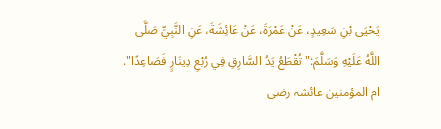يَحْيَى بْنِ سَعِيدٍ، عَنْ عَمْرَةَ، عَنْ عَائِشَةَ، عَنِ النَّبِيِّ صَلَّى اللَّهُ عَلَيْهِ وَسَلَّمَ:" تُقْطَعُ يَدُ السَّارِقِ فِي رُبْعِ دِينَارٍ فَصَاعِدًا".
ام المؤمنین عائشہ رضی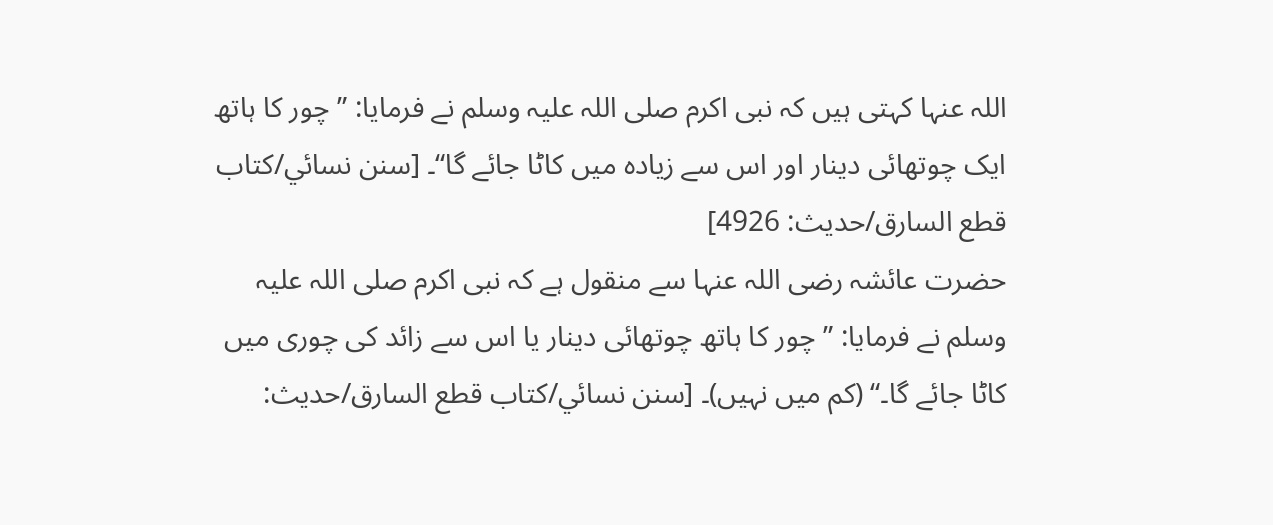اللہ عنہا کہتی ہیں کہ نبی اکرم صلی اللہ علیہ وسلم نے فرمایا: ”چور کا ہاتھ ایک چوتھائی دینار اور اس سے زیادہ میں کاٹا جائے گا“۔ [سنن نسائي/كتاب قطع السارق/حدیث: 4926]
حضرت عائشہ رضی اللہ عنہا سے منقول ہے کہ نبی اکرم صلی اللہ علیہ وسلم نے فرمایا: ”چور کا ہاتھ چوتھائی دینار یا اس سے زائد کی چوری میں کاٹا جائے گا۔“ (کم میں نہیں)۔ [سنن نسائي/كتاب قطع السارق/حدیث: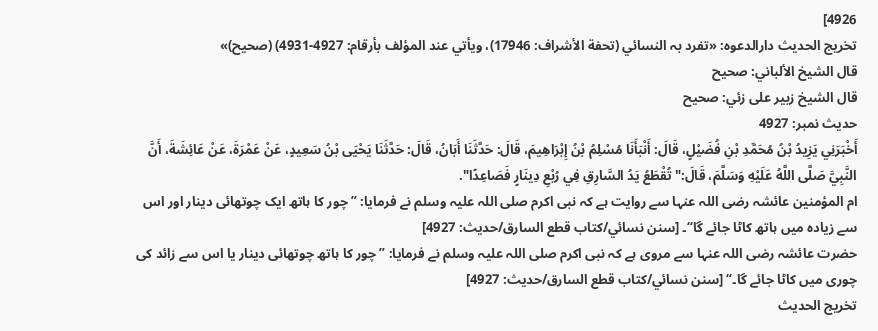4926]
تخریج الحدیث دارالدعوہ: «تفرد بہ النسائي (تحفة الأشراف: 17946)، ویأتي عند المؤلف بأرقام: 4927-4931) (صحیح)»
قال الشيخ الألباني: صحيح
قال الشيخ زبير على زئي: صحيح
حدیث نمبر: 4927
أَخْبَرَنِي يَزِيدُ بْنُ مُحَمَّدِ بْنِ فُضَيْلٍ، قَالَ: أَنْبَأَنَا مُسْلِمُ بْنُ إِبْرَاهِيمَ، قَالَ: حَدَّثَنَا أَبَانُ، قَالَ: حَدَّثَنَا يَحْيَى بْنُ سَعِيدٍ، عَنْ عَمْرَةَ، عَنْ عَائِشَةَ، أَنَّ النَّبِيَّ صَلَّى اللَّهُ عَلَيْهِ وَسَلَّمَ، قَالَ:" تُقْطَعُ يَدُ السَّارِقِ فِي رُبْعِ دِينَارٍ فَصَاعِدًا".
ام المؤمنین عائشہ رضی اللہ عنہا سے روایت ہے کہ نبی اکرم صلی اللہ علیہ وسلم نے فرمایا: ”چور کا ہاتھ ایک چوتھائی دینار اور اس سے زیادہ میں ہاتھ کاٹا جائے گا“۔ [سنن نسائي/كتاب قطع السارق/حدیث: 4927]
حضرت عائشہ رضی اللہ عنہا سے مروی ہے کہ نبی اکرم صلی اللہ علیہ وسلم نے فرمایا: ”چور کا ہاتھ چوتھائی دینار یا اس سے زائد کی چوری میں کاٹا جائے گا۔“ [سنن نسائي/كتاب قطع السارق/حدیث: 4927]
تخریج الحدیث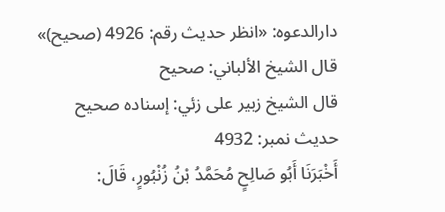دارالدعوہ: «انظر حدیث رقم: 4926 (صحیح)»
قال الشيخ الألباني: صحيح
قال الشيخ زبير على زئي: إسناده صحيح
حدیث نمبر: 4932
أَخْبَرَنَا أَبُو صَالِحٍ مُحَمَّدُ بْنُ زُنْبُورٍ، قَالَ: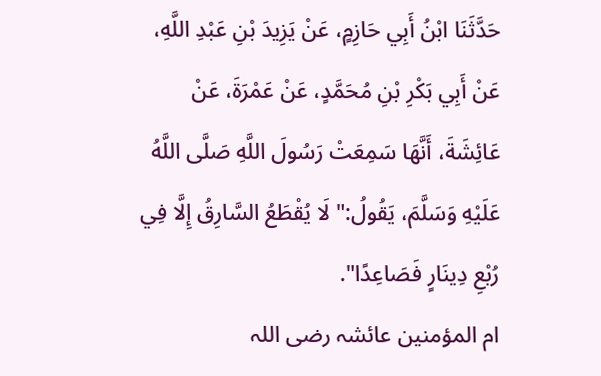حَدَّثَنَا ابْنُ أَبِي حَازِمٍ، عَنْ يَزِيدَ بْنِ عَبْدِ اللَّهِ، عَنْ أَبِي بَكْرِ بْنِ مُحَمَّدٍ، عَنْ عَمْرَةَ، عَنْ عَائِشَةَ، أَنَّهَا سَمِعَتْ رَسُولَ اللَّهِ صَلَّى اللَّهُ عَلَيْهِ وَسَلَّمَ، يَقُولُ:" لَا يُقْطَعُ السَّارِقُ إِلَّا فِي رُبْعِ دِينَارٍ فَصَاعِدًا".
ام المؤمنین عائشہ رضی اللہ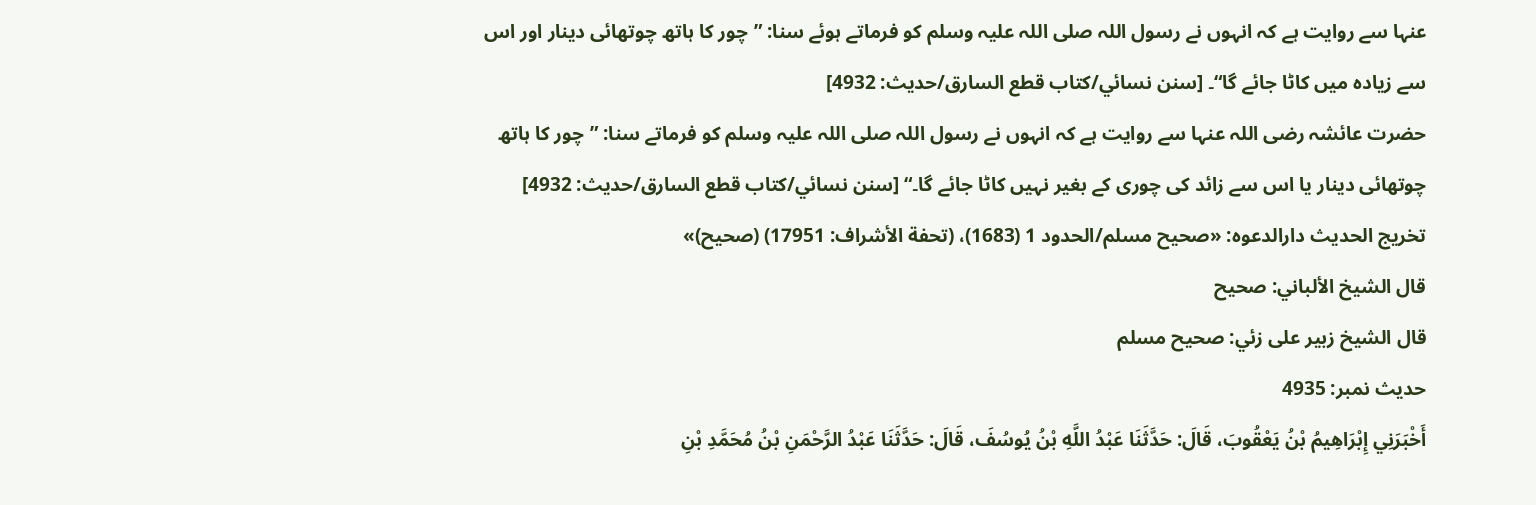عنہا سے روایت ہے کہ انہوں نے رسول اللہ صلی اللہ علیہ وسلم کو فرماتے ہوئے سنا: ”چور کا ہاتھ چوتھائی دینار اور اس سے زیادہ میں کاٹا جائے گا“۔ [سنن نسائي/كتاب قطع السارق/حدیث: 4932]
حضرت عائشہ رضی اللہ عنہا سے روایت ہے کہ انہوں نے رسول اللہ صلی اللہ علیہ وسلم کو فرماتے سنا: ”چور کا ہاتھ چوتھائی دینار یا اس سے زائد کی چوری کے بغیر نہیں کاٹا جائے گا۔“ [سنن نسائي/كتاب قطع السارق/حدیث: 4932]
تخریج الحدیث دارالدعوہ: «صحیح مسلم/الحدود 1 (1683)، (تحفة الأشراف: 17951) (صحیح)»
قال الشيخ الألباني: صحيح
قال الشيخ زبير على زئي: صحيح مسلم
حدیث نمبر: 4935
أَخْبَرَنِي إِبْرَاهِيمُ بْنُ يَعْقُوبَ، قَالَ: حَدَّثَنَا عَبْدُ اللَّهِ بْنُ يُوسُفَ، قَالَ: حَدَّثَنَا عَبْدُ الرَّحْمَنِ بْنُ مُحَمَّدِ بْنِ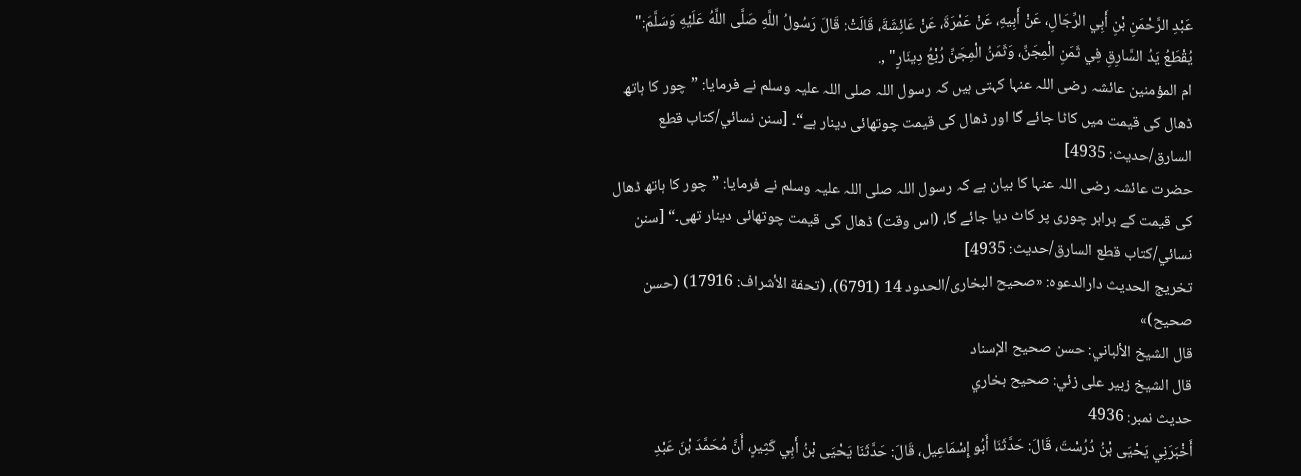عَبْدِ الرَّحْمَنِ بْنِ أَبِي الرِّجَالِ، عَنْ أَبِيهِ، عَنْ عَمْرَةَ، عَنْ عَائِشَةَ، قَالَتْ: قَالَ رَسُولُ اللَّهِ صَلَّى اللَّهُ عَلَيْهِ وَسَلَّمَ:" يُقْطَعُ يَدُ السَّارِقِ فِي ثَمَنِ الْمِجَنِّ، وَثَمَنُ الْمِجَنِّ رُبْعُ دِينَارٍ" ,.
ام المؤمنین عائشہ رضی اللہ عنہا کہتی ہیں کہ رسول اللہ صلی اللہ علیہ وسلم نے فرمایا: ”چور کا ہاتھ ڈھال کی قیمت میں کاٹا جائے گا اور ڈھال کی قیمت چوتھائی دینار ہے“۔ [سنن نسائي/كتاب قطع السارق/حدیث: 4935]
حضرت عائشہ رضی اللہ عنہا کا بیان ہے کہ رسول اللہ صلی اللہ علیہ وسلم نے فرمایا: ”چور کا ہاتھ ڈھال کی قیمت کے برابر چوری پر کاٹ دیا جائے گا، (اس وقت) ڈھال کی قیمت چوتھائی دینار تھی۔“ [سنن نسائي/كتاب قطع السارق/حدیث: 4935]
تخریج الحدیث دارالدعوہ: «صحیح البخاری/الحدود 14 (6791)، (تحفة الأشراف: 17916) (حسن صحیح)»
قال الشيخ الألباني: حسن صحيح الإسناد
قال الشيخ زبير على زئي: صحيح بخاري
حدیث نمبر: 4936
أَخْبَرَنِي يَحْيَى بْنُ دُرُسْتَ، قَالَ: حَدَّثَنَا أَبُو إِسْمَاعِيل، قَالَ: حَدَّثَنَا يَحْيَى بْنُ أَبِي كَثِيرٍ، أَنَّ مُحَمَّدَ بْنَ عَبْدِ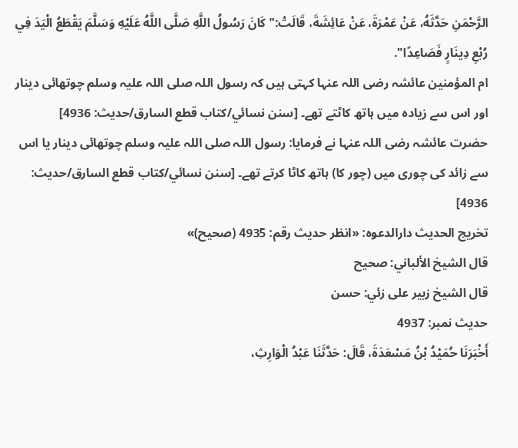الرَّحْمَنِ حَدَّثَهُ، عَنْ عَمْرَةَ، عَنْ عَائِشَةَ، قَالَتْ:" كَانَ رَسُولُ اللَّهِ صَلَّى اللَّهُ عَلَيْهِ وَسَلَّمَ يَقْطَعُ الْيَدَ فِي رُبْعِ دِينَارٍ فَصَاعِدًا".
ام المؤمنین عائشہ رضی اللہ عنہا کہتی ہیں کہ رسول اللہ صلی اللہ علیہ وسلم چوتھائی دینار اور اس سے زیادہ میں ہاتھ کاٹتے تھے۔ [سنن نسائي/كتاب قطع السارق/حدیث: 4936]
حضرت عائشہ رضی اللہ عنہا نے فرمایا: رسول اللہ صلی اللہ علیہ وسلم چوتھائی دینار یا اس سے زائد کی چوری میں (چور کا) ہاتھ کاٹا کرتے تھے۔ [سنن نسائي/كتاب قطع السارق/حدیث: 4936]
تخریج الحدیث دارالدعوہ: «انظر حدیث رقم: 4935 (صحیح)»
قال الشيخ الألباني: صحيح
قال الشيخ زبير على زئي: حسن
حدیث نمبر: 4937
أَخْبَرَنَا حُمَيْدُ بْنُ مَسْعَدَةَ، قَالَ: حَدَّثَنَا عَبْدُ الْوَارِثِ،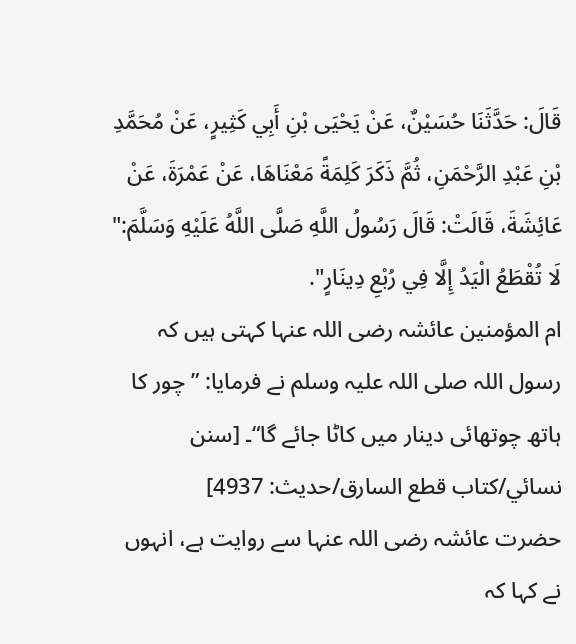قَالَ: حَدَّثَنَا حُسَيْنٌ، عَنْ يَحْيَى بْنِ أَبِي كَثِيرٍ، عَنْ مُحَمَّدِ بْنِ عَبْدِ الرَّحْمَنِ، ثُمَّ ذَكَرَ كَلِمَةً مَعْنَاهَا، عَنْ عَمْرَةَ، عَنْ عَائِشَةَ، قَالَتْ: قَالَ رَسُولُ اللَّهِ صَلَّى اللَّهُ عَلَيْهِ وَسَلَّمَ:" لَا تُقْطَعُ الْيَدُ إِلَّا فِي رُبْعِ دِينَارٍ".
ام المؤمنین عائشہ رضی اللہ عنہا کہتی ہیں کہ رسول اللہ صلی اللہ علیہ وسلم نے فرمایا: ”چور کا ہاتھ چوتھائی دینار میں کاٹا جائے گا“۔ [سنن نسائي/كتاب قطع السارق/حدیث: 4937]
حضرت عائشہ رضی اللہ عنہا سے روایت ہے، انہوں نے کہا کہ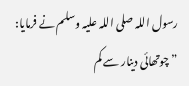رسول اللہ صلی اللہ علیہ وسلم نے فرمایا: ”چوتھائی دینار سے کم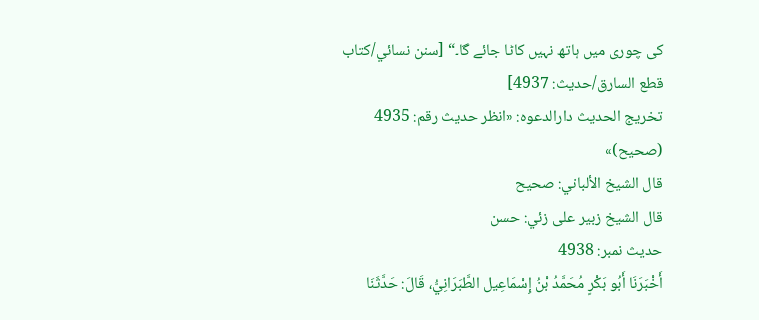کی چوری میں ہاتھ نہیں کاٹا جائے گا۔“ [سنن نسائي/كتاب قطع السارق/حدیث: 4937]
تخریج الحدیث دارالدعوہ: «انظر حدیث رقم: 4935 (صحیح)»
قال الشيخ الألباني: صحيح
قال الشيخ زبير على زئي: حسن
حدیث نمبر: 4938
أَخْبَرَنَا أَبُو بَكْرٍ مُحَمَّدُ بْنُ إِسْمَاعِيل الطَّبَرَانِيُّ، قَالَ: حَدَّثَنَا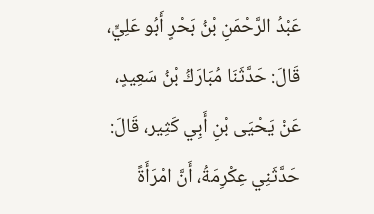عَبْدُ الرَّحْمَنِ بْنُ بَحْرٍ أَبُو عَلِيٍّ، قَالَ: حَدَّثَنَا مُبَارَكُ بْنُ سَعِيدٍ، عَنْ يَحْيَى بْنِ أَبِي كَثِير، قَالَ: حَدَّثَنِي عِكْرِمَةُ، أَنَّ امْرَأَةً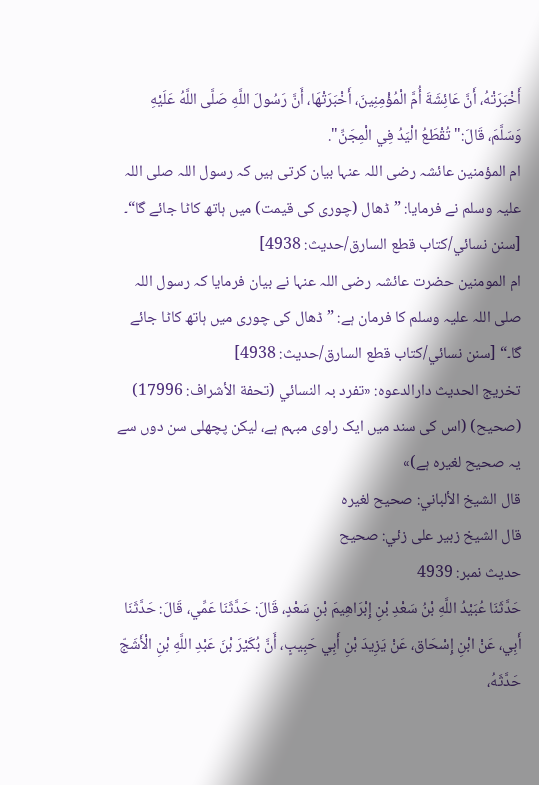أَخْبَرَتْهُ، أَنَّ عَائِشَةَ أُمَّ الْمُؤْمِنِينَ، أَخْبَرَتْهَا، أَنَّ رَسُولَ اللَّهِ صَلَّى اللَّهُ عَلَيْهِ وَسَلَّمَ، قَالَ:" تُقْطَعُ الْيَدُ فِي الْمِجَنِّ".
ام المؤمنین عائشہ رضی اللہ عنہا بیان کرتی ہیں کہ رسول اللہ صلی اللہ علیہ وسلم نے فرمایا: ”ڈھال (چوری کی قیمت) میں ہاتھ کاٹا جائے گا“۔ [سنن نسائي/كتاب قطع السارق/حدیث: 4938]
ام المومنین حضرت عائشہ رضی اللہ عنہا نے بیان فرمایا کہ رسول اللہ صلی اللہ علیہ وسلم کا فرمان ہے: ”ڈھال کی چوری میں ہاتھ کاٹا جائے گا۔“ [سنن نسائي/كتاب قطع السارق/حدیث: 4938]
تخریج الحدیث دارالدعوہ: «تفرد بہ النسائي (تحفة الأشراف: 17996) (صحیح) (اس کی سند میں ایک راوی مبہم ہے، لیکن پچھلی سن دوں سے یہ صحیح لغیرہ ہے)»
قال الشيخ الألباني: صحيح لغيره
قال الشيخ زبير على زئي: صحيح
حدیث نمبر: 4939
حَدَّثَنَا عُبَيْدُ اللَّهِ بْنُ سَعْدِ بْنِ إِبْرَاهِيمَ بْنِ سَعْدٍ، قَالَ: حَدَّثَنَا عَمِّي، قَالَ: حَدَّثَنَا أَبِي، عَنْ ابْنِ إِسْحَاق، عَنْ يَزِيدَ بْنِ أَبِي حَبِيبٍ، أَنَّ بُكَيْرَ بْنَ عَبْدِ اللَّهِ بْنِ الْأَشَجّ حَدَّثَهُ،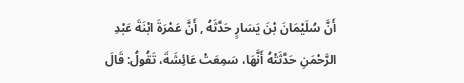أَنَّ سُلَيْمَانَ بْنَ يَسَارٍ حَدَّثَهُ , أَنَّ عَمْرَةَ ابْنَةَ عَبْدِ الرَّحْمَنِ حَدَّثَتْهُ أَنَّهَا، سَمِعَتْ عَائِشَةَ، تَقُولُ: قَالَ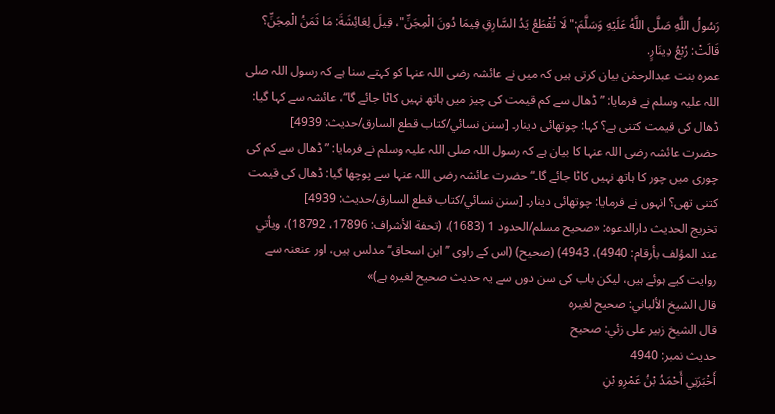رَسُولُ اللَّهِ صَلَّى اللَّهُ عَلَيْهِ وَسَلَّمَ:" لَا تُقْطَعُ يَدُ السَّارِقِ فِيمَا دُونَ الْمِجَنِّ"، قِيلَ لِعَائِشَةَ: مَا ثَمَنُ الْمِجَنِّ؟ قَالَتْ: رُبْعُ دِينَارٍ.
عمرہ بنت عبدالرحمٰن بیان کرتی ہیں کہ میں نے عائشہ رضی اللہ عنہا کو کہتے سنا ہے کہ رسول اللہ صلی اللہ علیہ وسلم نے فرمایا: ”ڈھال سے کم قیمت کی چیز میں ہاتھ نہیں کاٹا جائے گا“، عائشہ سے کہا گیا: ڈھال کی قیمت کتنی ہے؟ کہا: چوتھائی دینار۔ [سنن نسائي/كتاب قطع السارق/حدیث: 4939]
حضرت عائشہ رضی اللہ عنہا کا بیان ہے کہ رسول اللہ صلی اللہ علیہ وسلم نے فرمایا: ”ڈھال سے کم کی چوری میں چور کا ہاتھ نہیں کاٹا جائے گا۔“ حضرت عائشہ رضی اللہ عنہا سے پوچھا گیا: ڈھال کی قیمت کتنی تھی؟ انہوں نے فرمایا: چوتھائی دینار۔ [سنن نسائي/كتاب قطع السارق/حدیث: 4939]
تخریج الحدیث دارالدعوہ: «صحیح مسلم/الحدود 1 (1683)، (تحفة الأشراف: 17896، 18792)، ویأتي عند المؤلف بأرقام: 4940)، 4943) (صحیح) (اس کے راوی ’’ابن اسحاق‘‘ مدلس ہیں، اور عنعنہ سے روایت کیے ہوئے ہیں، لیکن باب کی سن دوں سے یہ حدیث صحیح لغیرہ ہے)»
قال الشيخ الألباني: صحيح لغيره
قال الشيخ زبير على زئي: صحيح
حدیث نمبر: 4940
أَخْبَرَنِي أَحْمَدُ بْنُ عَمْرِو بْنِ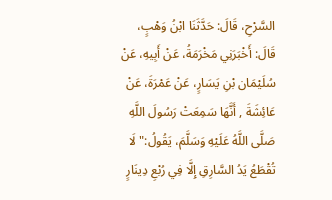السَّرْحِ، قَالَ: حَدَّثَنَا ابْنُ وَهْبٍ، قَالَ: أَخْبَرَنِي مَخْرَمَةُ، عَنْ أَبِيهِ، عَنْ سُلَيْمَان بْنِ يَسَارٍ، عَنْ عَمْرَةَ، عَنْ عَائِشَةَ , أَنَّهَا سَمِعَتْ رَسُولَ اللَّهِ صَلَّى اللَّهُ عَلَيْهِ وَسَلَّمَ، يَقُولُ:" لَا تُقْطَعُ يَدُ السَّارِقِ إِلَّا فِي رُبْعِ دِينَارٍ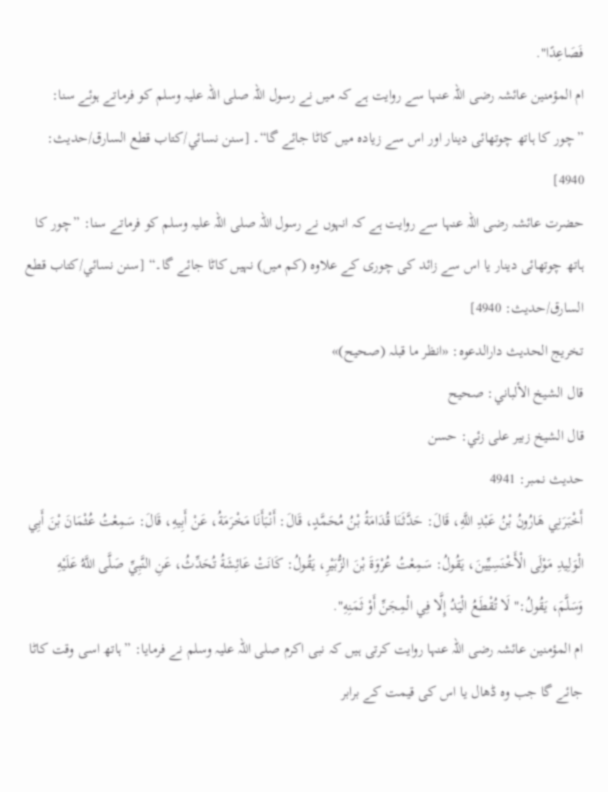فَصَاعِدًا".
ام المؤمنین عائشہ رضی اللہ عنہا سے روایت ہے کہ میں نے رسول اللہ صلی اللہ علیہ وسلم کو فرماتے ہوئے سنا: ”چور کا ہاتھ چوتھائی دینار اور اس سے زیادہ میں کاٹا جائے گا“۔ [سنن نسائي/كتاب قطع السارق/حدیث: 4940]
حضرت عائشہ رضی اللہ عنہا سے روایت ہے کہ انہوں نے رسول اللہ صلی اللہ علیہ وسلم کو فرماتے سنا: ”چور کا ہاتھ چوتھائی دینار یا اس سے زائد کی چوری کے علاوہ (کم میں) نہیں کاٹا جائے گا۔“ [سنن نسائي/كتاب قطع السارق/حدیث: 4940]
تخریج الحدیث دارالدعوہ: «انظر ما قبلہ (صحیح)»
قال الشيخ الألباني: صحيح
قال الشيخ زبير على زئي: حسن
حدیث نمبر: 4941
أَخْبَرَنِي هَارُونُ بْنُ عَبْدِ اللَّهِ، قَالَ: حَدَّثَنَا قُدَامَةُ بْنُ مُحَمَّدٍ، قَالَ: أَنْبَأَنَا مَخْرَمَةُ، عَنْ أَبِيهِ، قَالَ: سَمِعْتُ عُثْمَانَ بْنَ أَبِي الْوَلِيدِ مَوْلَى الْأَخْنَسِيِّينَ، يَقُولُ: سَمِعْتُ عُرْوَةَ بْنَ الزُّبَيْرِ، يَقُولُ: كَانَتْ عَائِشَةُ تُحَدِّثُ، عَنِ النَّبِيِّ صَلَّى اللَّهُ عَلَيْهِ وَسَلَّمَ، يَقُولُ:" لَا تُقْطَعُ الْيَدُ إِلَّا فِي الْمِجَنِّ أَوْ ثَمَنِهِ".
ام المؤمنین عائشہ رضی اللہ عنہا روایت کرتی ہیں کہ نبی اکرم صلی اللہ علیہ وسلم نے فرمایا: ”ہاتھ اسی وقت کاٹا جائے گا جب وہ ڈھال یا اس کی قیمت کے برابر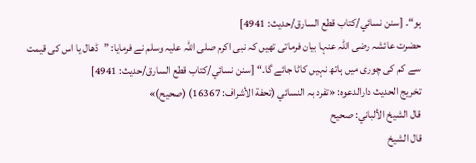ہو“۔ [سنن نسائي/كتاب قطع السارق/حدیث: 4941]
حضرت عائشہ رضی اللہ عنہا بیان فرماتی تھیں کہ نبی اکرم صلی اللہ علیہ وسلم نے فرمایا: ”ڈھال یا اس کی قیمت سے کم کی چوری میں ہاتھ نہیں کاٹا جائے گا۔“ [سنن نسائي/كتاب قطع السارق/حدیث: 4941]
تخریج الحدیث دارالدعوہ: «تفرد بہ النسائي (تحفة الأشراف: 16367) (صحیح)»
قال الشيخ الألباني: صحيح
قال الشيخ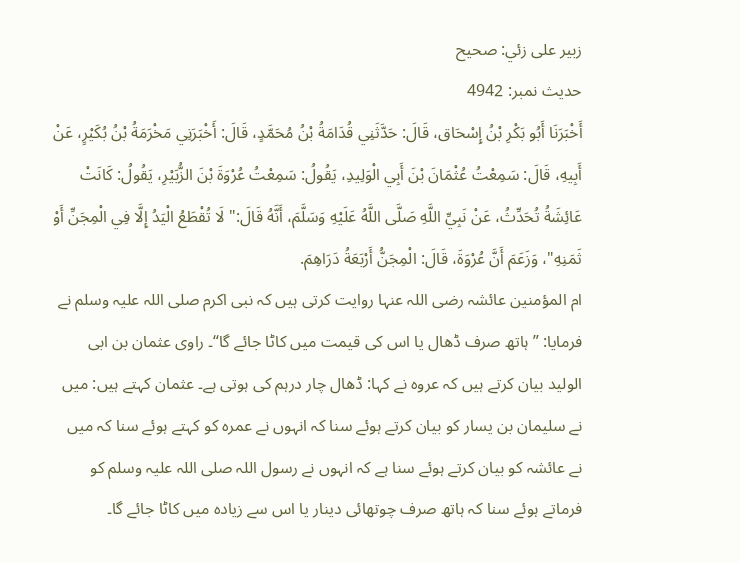زبير على زئي: صحيح
حدیث نمبر: 4942
أَخْبَرَنَا أَبُو بَكْرِ بْنُ إِسْحَاق، قَالَ: حَدَّثَنِي قُدَامَةُ بْنُ مُحَمَّدٍ، قَالَ: أَخْبَرَنِي مَخْرَمَةُ بْنُ بُكَيْرٍ، عَنْ أَبِيهِ، قَالَ: سَمِعْتُ عُثْمَانَ بْنَ أَبِي الْوَلِيدِ، يَقُولُ: سَمِعْتُ عُرْوَةَ بْنَ الزُّبَيْرِ، يَقُولُ: كَانَتْ عَائِشَةُ تُحَدِّثُ، عَنْ نَبِيِّ اللَّهِ صَلَّى اللَّهُ عَلَيْهِ وَسَلَّمَ، أَنَّهُ قَالَ:" لَا تُقْطَعُ الْيَدُ إِلَّا فِي الْمِجَنِّ أَوْ ثَمَنِهِ"، وَزَعَمَ أَنَّ عُرْوَةَ، قَالَ: الْمِجَنُّ أَرْبَعَةُ دَرَاهِمَ.
ام المؤمنین عائشہ رضی اللہ عنہا روایت کرتی ہیں کہ نبی اکرم صلی اللہ علیہ وسلم نے فرمایا: ”ہاتھ صرف ڈھال یا اس کی قیمت میں کاٹا جائے گا“۔ راوی عثمان بن ابی الولید بیان کرتے ہیں کہ عروہ نے کہا: ڈھال چار درہم کی ہوتی ہے۔ عثمان کہتے ہیں: میں نے سلیمان بن یسار کو بیان کرتے ہوئے سنا کہ انہوں نے عمرہ کو کہتے ہوئے سنا کہ میں نے عائشہ کو بیان کرتے ہوئے سنا ہے کہ انہوں نے رسول اللہ صلی اللہ علیہ وسلم کو فرماتے ہوئے سنا کہ ہاتھ صرف چوتھائی دینار یا اس سے زیادہ میں کاٹا جائے گا۔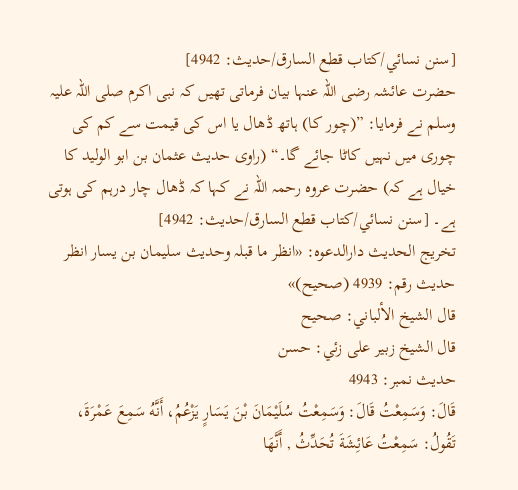[سنن نسائي/كتاب قطع السارق/حدیث: 4942]
حضرت عائشہ رضی اللہ عنہا بیان فرماتی تھیں کہ نبی اکرم صلی اللہ علیہ وسلم نے فرمایا: ”(چور کا) ہاتھ ڈھال یا اس کی قیمت سے کم کی چوری میں نہیں کاٹا جائے گا۔“ (راوی حدیث عثمان بن ابو الولید کا خیال ہے کہ) حضرت عروہ رحمہ اللہ نے کہا کہ ڈھال چار درہم کی ہوتی ہے۔ [سنن نسائي/كتاب قطع السارق/حدیث: 4942]
تخریج الحدیث دارالدعوہ: «انظر ما قبلہ وحدیث سلیمان بن یسار انظر حدیث رقم: 4939 (صحیح)»
قال الشيخ الألباني: صحيح
قال الشيخ زبير على زئي: حسن
حدیث نمبر: 4943
قَالَ: وَسَمِعْتُ قَالَ: وَسَمِعْتُ سُلَيْمَانَ بْنَ يَسَارٍ يَزْعُمُ، أَنَّهُ سَمِعَ عَمْرَةَ، تَقُولُ: سَمِعْتُ عَائِشَةَ تُحَدِّثُ , أَنَّهَا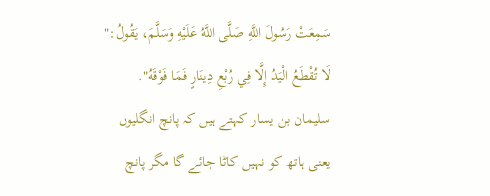سَمِعَتْ رَسُولَ اللَّهِ صَلَّى اللَّهُ عَلَيْهِ وَسَلَّمَ، يَقُولُ:" لَا تُقْطَعُ الْيَدُ إِلَّا فِي رُبْعِ دِينَارٍ فَمَا فَوْقَهُ".
سلیمان بن یسار کہتے ہیں کہ پانچ انگلیوں یعنی ہاتھ کو نہیں کاٹا جائے گا مگر پانچ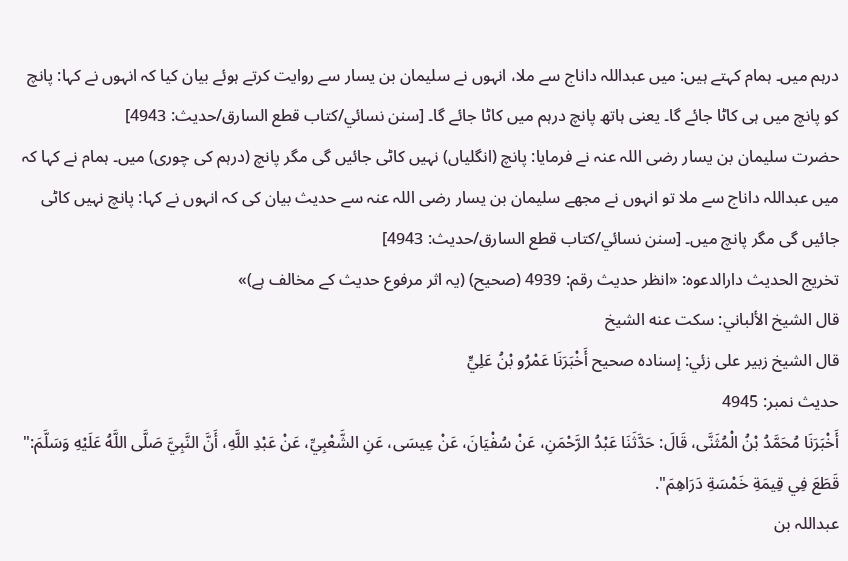درہم میں۔ ہمام کہتے ہیں: میں عبداللہ داناج سے ملا، انہوں نے سلیمان بن یسار سے روایت کرتے ہوئے بیان کیا کہ انہوں نے کہا: پانچ کو پانچ میں ہی کاٹا جائے گا۔ یعنی ہاتھ پانچ درہم میں کاٹا جائے گا۔ [سنن نسائي/كتاب قطع السارق/حدیث: 4943]
حضرت سلیمان بن یسار رضی اللہ عنہ نے فرمایا: پانچ (انگلیاں) نہیں کاٹی جائیں گی مگر پانچ (درہم کی چوری) میں۔ ہمام نے کہا کہ میں عبداللہ داناج سے ملا تو انہوں نے مجھے سلیمان بن یسار رضی اللہ عنہ سے حدیث بیان کی کہ انہوں نے کہا: پانچ نہیں کاٹی جائیں گی مگر پانچ میں۔ [سنن نسائي/كتاب قطع السارق/حدیث: 4943]
تخریج الحدیث دارالدعوہ: «انظر حدیث رقم: 4939 (صحیح) (یہ اثر مرفوع حدیث کے مخالف ہے)»
قال الشيخ الألباني: سكت عنه الشيخ
قال الشيخ زبير على زئي: إسناده صحيح أَخْبَرَنَا عَمْرُو بْنُ عَلِيٍّ
حدیث نمبر: 4945
أَخْبَرَنَا مُحَمَّدُ بْنُ الْمُثَنَّى، قَالَ: حَدَّثَنَا عَبْدُ الرَّحْمَنِ، عَنْ سُفْيَانَ، عَنْ عِيسَى، عَنِ الشَّعْبِيِّ، عَنْ عَبْدِ اللَّهِ، أَنَّ النَّبِيَّ صَلَّى اللَّهُ عَلَيْهِ وَسَلَّمَ:" قَطَعَ فِي قِيمَةِ خَمْسَةِ دَرَاهِمَ".
عبداللہ بن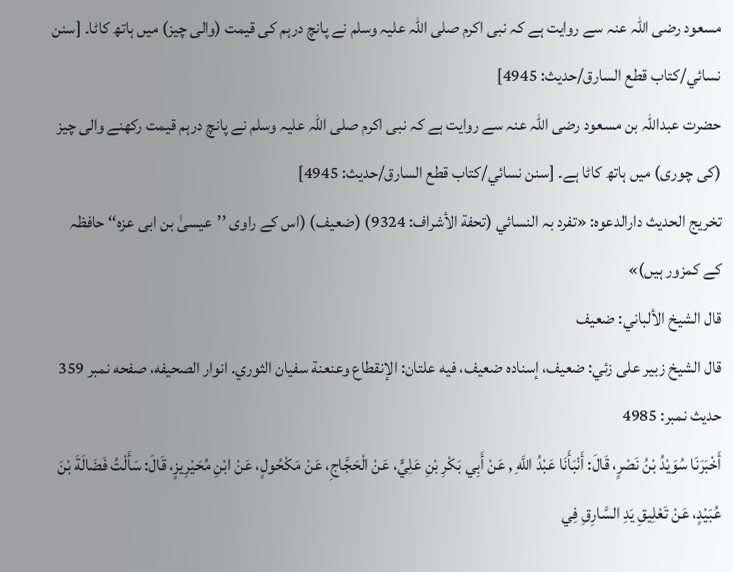مسعود رضی اللہ عنہ سے روایت ہے کہ نبی اکرم صلی اللہ علیہ وسلم نے پانچ درہم کی قیمت (والی چیز) میں ہاتھ کاٹا۔ [سنن نسائي/كتاب قطع السارق/حدیث: 4945]
حضرت عبداللہ بن مسعود رضی اللہ عنہ سے روایت ہے کہ نبی اکرم صلی اللہ علیہ وسلم نے پانچ درہم قیمت رکھنے والی چیز (کی چوری) میں ہاتھ کاٹا ہے۔ [سنن نسائي/كتاب قطع السارق/حدیث: 4945]
تخریج الحدیث دارالدعوہ: «تفرد بہ النسائي (تحفة الأشراف: 9324) (ضعیف) (اس کے راوی ’’عیسیٰ بن ابی عزہ‘‘ حافظہ کے کمزور ہیں)»
قال الشيخ الألباني: ضعيف
قال الشيخ زبير على زئي: ضعيف، إسناده ضعيف، فيه علتان: الإنقطاع وعنعنة سفيان الثوري. انوار الصحيفه، صفحه نمبر 359
حدیث نمبر: 4985
أَخْبَرَنَا سُوَيْدُ بْنُ نَصْرٍ، قَالَ: أَنْبَأَنَا عَبْدُ اللَّهِ , عَنْ أَبِي بَكْرِ بْنِ عَلِيٍّ، عَنْ الْحَجَّاجِ، عَنْ مَكْحُولٍ، عَنْ ابْنِ مُحَيْرِيزٍ، قَالَ: سَأَلْتُ فَضَالَةَ بْنَ عُبَيْدٍ، عَنْ تَعْلِيقِ يَدِ السَّارِقِ فِي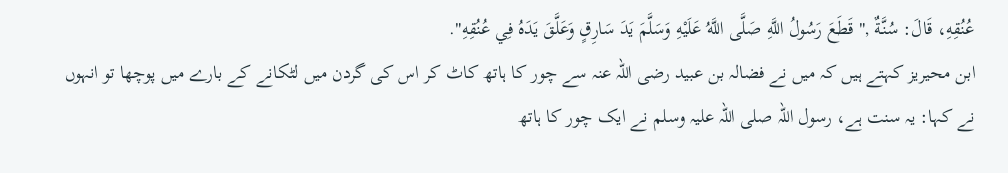عُنُقِهِ، قَالَ: سُنَّةٌ ," قَطَعَ رَسُولُ اللَّهِ صَلَّى اللَّهُ عَلَيْهِ وَسَلَّمَ يَدَ سَارِقٍ وَعَلَّقَ يَدَهُ فِي عُنُقِهِ".
ابن محیریز کہتے ہیں کہ میں نے فضالہ بن عبید رضی اللہ عنہ سے چور کا ہاتھ کاٹ کر اس کی گردن میں لٹکانے کے بارے میں پوچھا تو انہوں نے کہا: یہ سنت ہے، رسول اللہ صلی اللہ علیہ وسلم نے ایک چور کا ہاتھ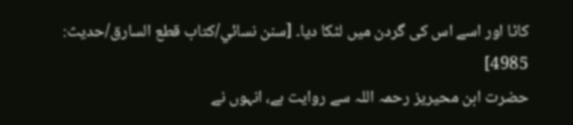کاٹا اور اسے اس کی گردن میں لٹکا دیا۔ [سنن نسائي/كتاب قطع السارق/حدیث: 4985]
حضرت ابن محیریز رحمہ اللہ سے روایت ہے، انہوں نے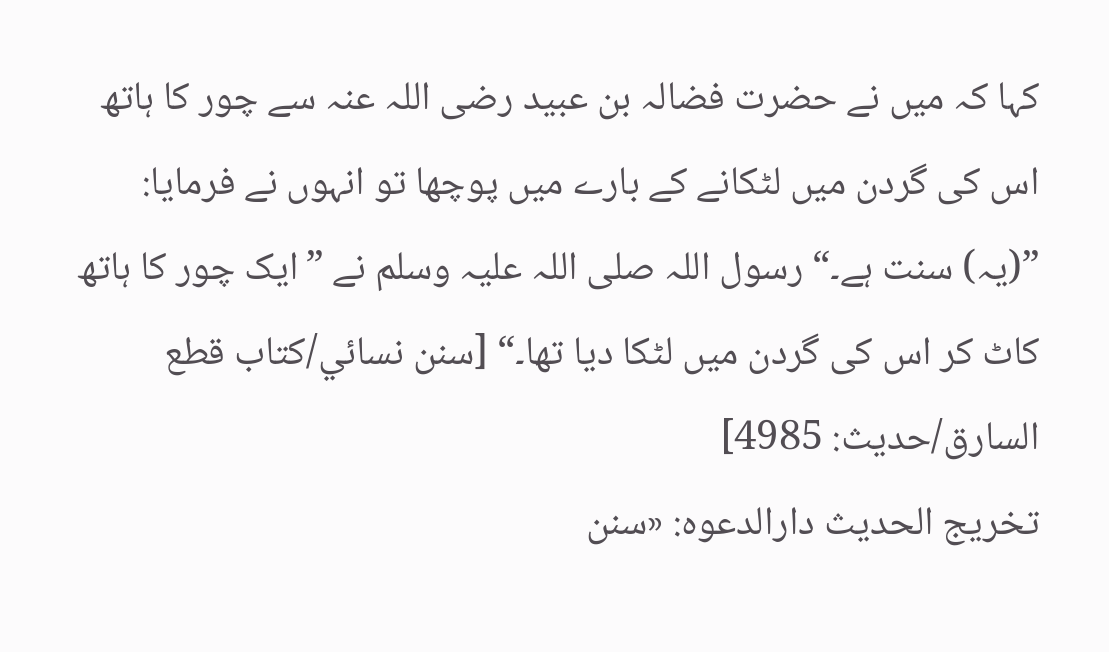کہا کہ میں نے حضرت فضالہ بن عبید رضی اللہ عنہ سے چور کا ہاتھ اس کی گردن میں لٹکانے کے بارے میں پوچھا تو انہوں نے فرمایا: ”(یہ) سنت ہے۔“ رسول اللہ صلی اللہ علیہ وسلم نے ”ایک چور کا ہاتھ کاٹ کر اس کی گردن میں لٹکا دیا تھا۔“ [سنن نسائي/كتاب قطع السارق/حدیث: 4985]
تخریج الحدیث دارالدعوہ: «سنن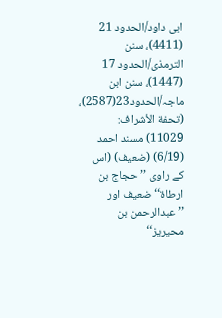ابی داود/الحدود 21 (4411)، سنن الترمذی/الحدود 17 (1447)، سنن ابن ماجہ/الحدود23(2587)، (تحفة الأشراف: 11029) مسند احمد (6/19) (ضعیف) (اس کے راوی ’’حجاج بن ارطاة‘‘ ضعیف اور ’’عبدالرحمن بن محیریز‘‘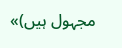مجہول ہیں)»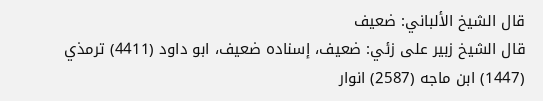قال الشيخ الألباني: ضعيف
قال الشيخ زبير على زئي: ضعيف، إسناده ضعيف، ابو داود (4411) ترمذي (1447) ابن ماجه (2587) انوار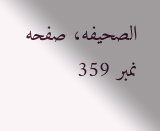الصحيفه، صفحه نمبر 359